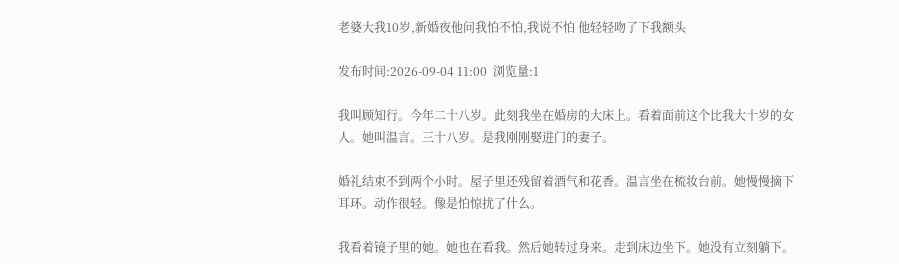老婆大我10岁,新婚夜他问我怕不怕,我说不怕 他轻轻吻了下我额头

发布时间:2026-09-04 11:00  浏览量:1

我叫顾知行。今年二十八岁。此刻我坐在婚房的大床上。看着面前这个比我大十岁的女人。她叫温言。三十八岁。是我刚刚娶进门的妻子。

婚礼结束不到两个小时。屋子里还残留着酒气和花香。温言坐在梳妆台前。她慢慢摘下耳环。动作很轻。像是怕惊扰了什么。

我看着镜子里的她。她也在看我。然后她转过身来。走到床边坐下。她没有立刻躺下。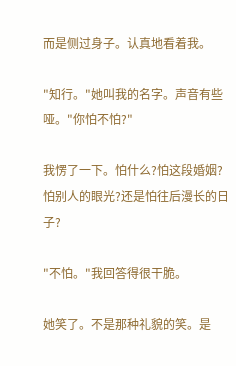而是侧过身子。认真地看着我。

"知行。"她叫我的名字。声音有些哑。"你怕不怕?"

我愣了一下。怕什么?怕这段婚姻?怕别人的眼光?还是怕往后漫长的日子?

"不怕。"我回答得很干脆。

她笑了。不是那种礼貌的笑。是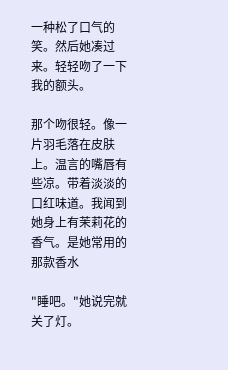一种松了口气的笑。然后她凑过来。轻轻吻了一下我的额头。

那个吻很轻。像一片羽毛落在皮肤上。温言的嘴唇有些凉。带着淡淡的口红味道。我闻到她身上有茉莉花的香气。是她常用的那款香水

"睡吧。"她说完就关了灯。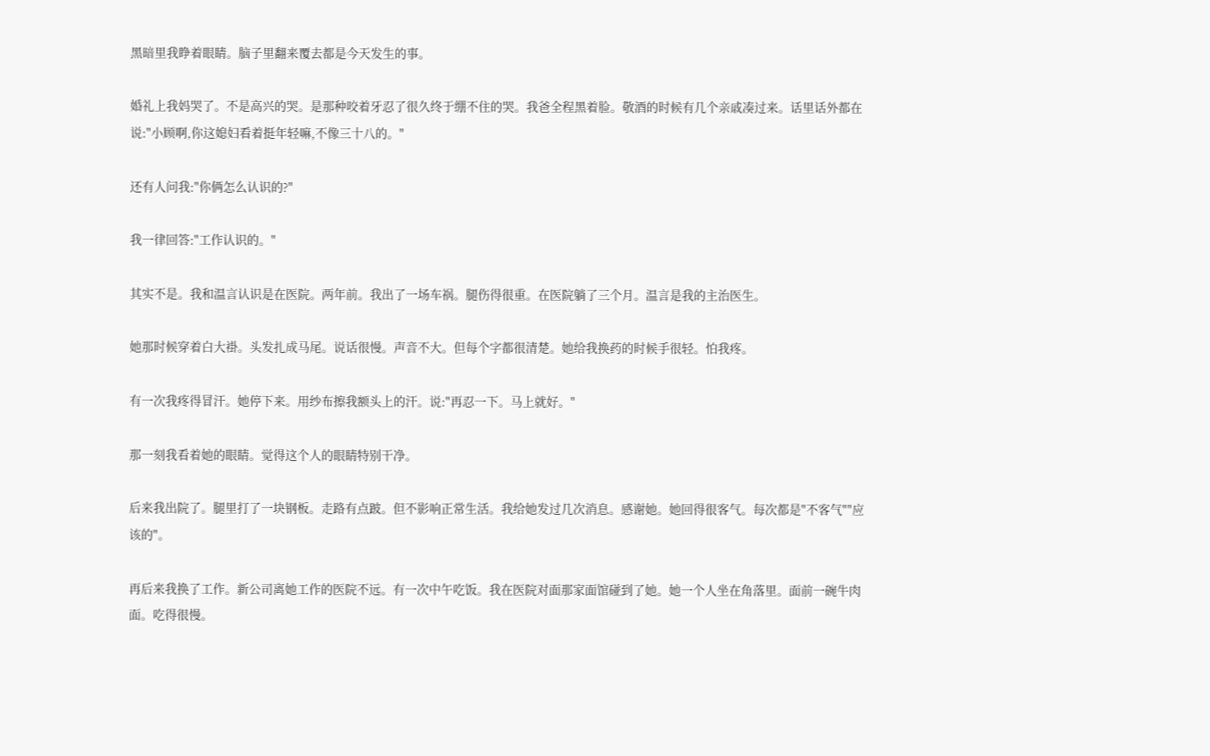黑暗里我睁着眼睛。脑子里翻来覆去都是今天发生的事。

婚礼上我妈哭了。不是高兴的哭。是那种咬着牙忍了很久终于绷不住的哭。我爸全程黑着脸。敬酒的时候有几个亲戚凑过来。话里话外都在说:"小顾啊,你这媳妇看着挺年轻嘛,不像三十八的。"

还有人问我:"你俩怎么认识的?"

我一律回答:"工作认识的。"

其实不是。我和温言认识是在医院。两年前。我出了一场车祸。腿伤得很重。在医院躺了三个月。温言是我的主治医生。

她那时候穿着白大褂。头发扎成马尾。说话很慢。声音不大。但每个字都很清楚。她给我换药的时候手很轻。怕我疼。

有一次我疼得冒汗。她停下来。用纱布擦我额头上的汗。说:"再忍一下。马上就好。"

那一刻我看着她的眼睛。觉得这个人的眼睛特别干净。

后来我出院了。腿里打了一块钢板。走路有点跛。但不影响正常生活。我给她发过几次消息。感谢她。她回得很客气。每次都是"不客气""应该的"。

再后来我换了工作。新公司离她工作的医院不远。有一次中午吃饭。我在医院对面那家面馆碰到了她。她一个人坐在角落里。面前一碗牛肉面。吃得很慢。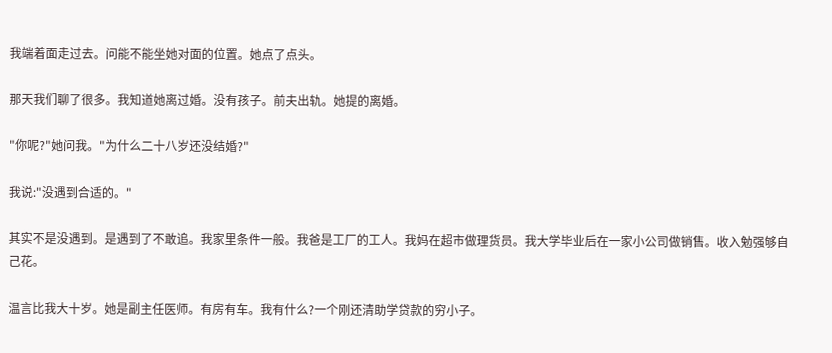我端着面走过去。问能不能坐她对面的位置。她点了点头。

那天我们聊了很多。我知道她离过婚。没有孩子。前夫出轨。她提的离婚。

"你呢?"她问我。"为什么二十八岁还没结婚?"

我说:"没遇到合适的。"

其实不是没遇到。是遇到了不敢追。我家里条件一般。我爸是工厂的工人。我妈在超市做理货员。我大学毕业后在一家小公司做销售。收入勉强够自己花。

温言比我大十岁。她是副主任医师。有房有车。我有什么?一个刚还清助学贷款的穷小子。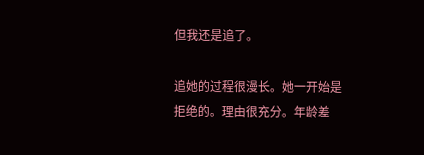但我还是追了。

追她的过程很漫长。她一开始是拒绝的。理由很充分。年龄差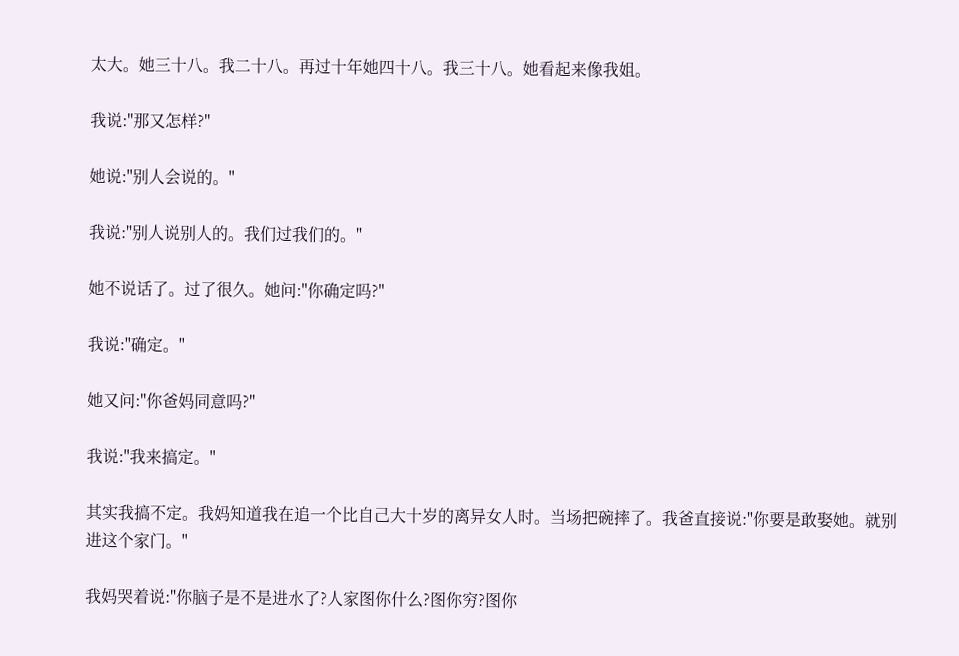太大。她三十八。我二十八。再过十年她四十八。我三十八。她看起来像我姐。

我说:"那又怎样?"

她说:"别人会说的。"

我说:"别人说别人的。我们过我们的。"

她不说话了。过了很久。她问:"你确定吗?"

我说:"确定。"

她又问:"你爸妈同意吗?"

我说:"我来搞定。"

其实我搞不定。我妈知道我在追一个比自己大十岁的离异女人时。当场把碗摔了。我爸直接说:"你要是敢娶她。就别进这个家门。"

我妈哭着说:"你脑子是不是进水了?人家图你什么?图你穷?图你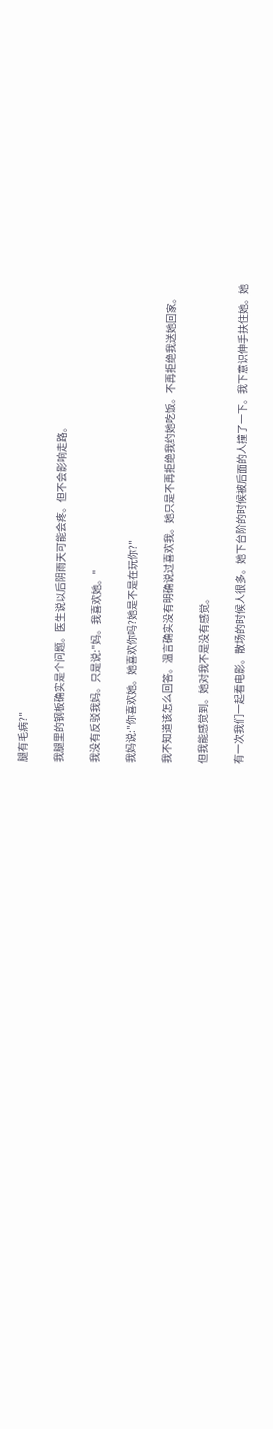腿有毛病?"

我腿里的钢板确实是个问题。医生说以后阴雨天可能会疼。但不会影响走路。

我没有反驳我妈。只是说:"妈。我喜欢她。"

我妈说:"你喜欢她。她喜欢你吗?她是不是在玩你?"

我不知道该怎么回答。温言确实没有明确说过喜欢我。她只是不再拒绝我约她吃饭。不再拒绝我送她回家。

但我能感觉到。她对我不是没有感觉。

有一次我们一起看电影。散场的时候人很多。她下台阶的时候被后面的人撞了一下。我下意识伸手扶住她。她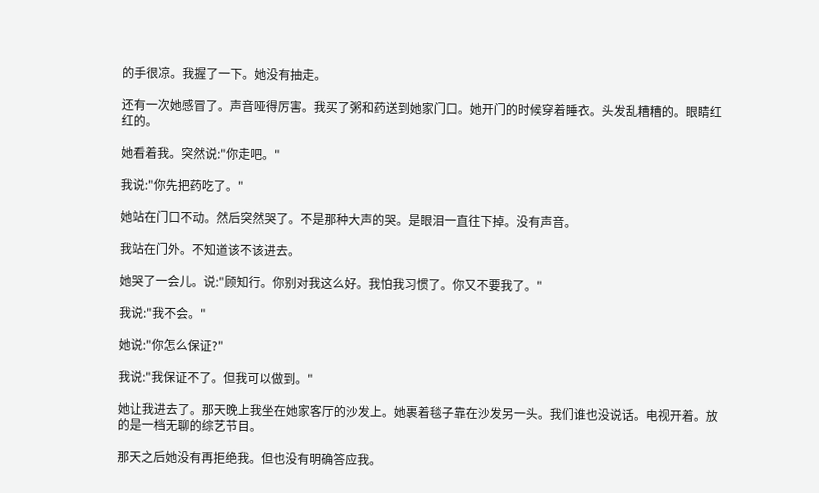的手很凉。我握了一下。她没有抽走。

还有一次她感冒了。声音哑得厉害。我买了粥和药送到她家门口。她开门的时候穿着睡衣。头发乱糟糟的。眼睛红红的。

她看着我。突然说:"你走吧。"

我说:"你先把药吃了。"

她站在门口不动。然后突然哭了。不是那种大声的哭。是眼泪一直往下掉。没有声音。

我站在门外。不知道该不该进去。

她哭了一会儿。说:"顾知行。你别对我这么好。我怕我习惯了。你又不要我了。"

我说:"我不会。"

她说:"你怎么保证?"

我说:"我保证不了。但我可以做到。"

她让我进去了。那天晚上我坐在她家客厅的沙发上。她裹着毯子靠在沙发另一头。我们谁也没说话。电视开着。放的是一档无聊的综艺节目。

那天之后她没有再拒绝我。但也没有明确答应我。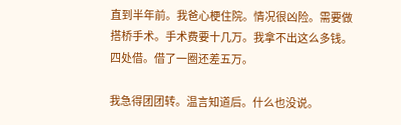直到半年前。我爸心梗住院。情况很凶险。需要做搭桥手术。手术费要十几万。我拿不出这么多钱。四处借。借了一圈还差五万。

我急得团团转。温言知道后。什么也没说。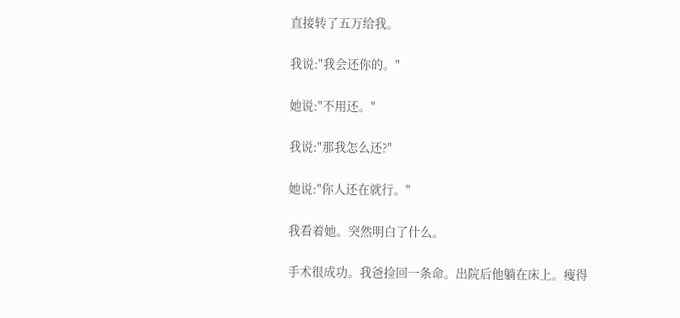直接转了五万给我。

我说:"我会还你的。"

她说:"不用还。"

我说:"那我怎么还?"

她说:"你人还在就行。"

我看着她。突然明白了什么。

手术很成功。我爸捡回一条命。出院后他躺在床上。瘦得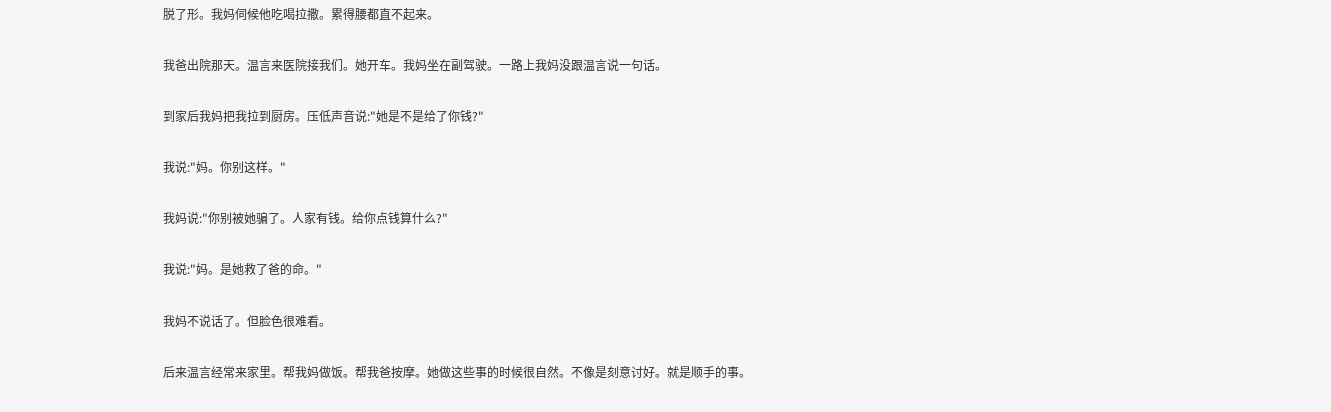脱了形。我妈伺候他吃喝拉撒。累得腰都直不起来。

我爸出院那天。温言来医院接我们。她开车。我妈坐在副驾驶。一路上我妈没跟温言说一句话。

到家后我妈把我拉到厨房。压低声音说:"她是不是给了你钱?"

我说:"妈。你别这样。"

我妈说:"你别被她骗了。人家有钱。给你点钱算什么?"

我说:"妈。是她救了爸的命。"

我妈不说话了。但脸色很难看。

后来温言经常来家里。帮我妈做饭。帮我爸按摩。她做这些事的时候很自然。不像是刻意讨好。就是顺手的事。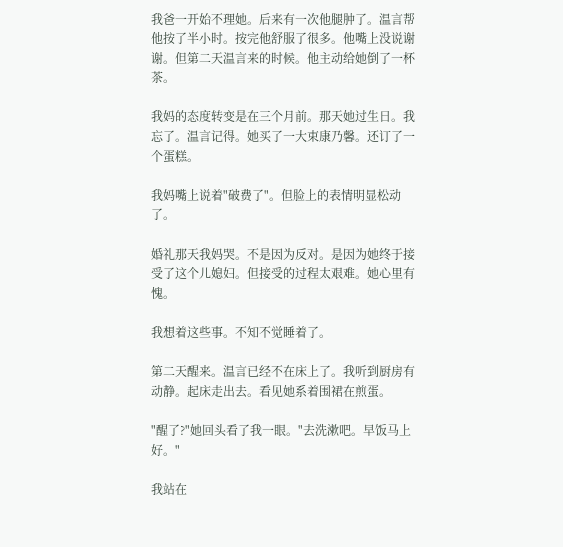我爸一开始不理她。后来有一次他腿肿了。温言帮他按了半小时。按完他舒服了很多。他嘴上没说谢谢。但第二天温言来的时候。他主动给她倒了一杯茶。

我妈的态度转变是在三个月前。那天她过生日。我忘了。温言记得。她买了一大束康乃馨。还订了一个蛋糕。

我妈嘴上说着"破费了"。但脸上的表情明显松动了。

婚礼那天我妈哭。不是因为反对。是因为她终于接受了这个儿媳妇。但接受的过程太艰难。她心里有愧。

我想着这些事。不知不觉睡着了。

第二天醒来。温言已经不在床上了。我听到厨房有动静。起床走出去。看见她系着围裙在煎蛋。

"醒了?"她回头看了我一眼。"去洗漱吧。早饭马上好。"

我站在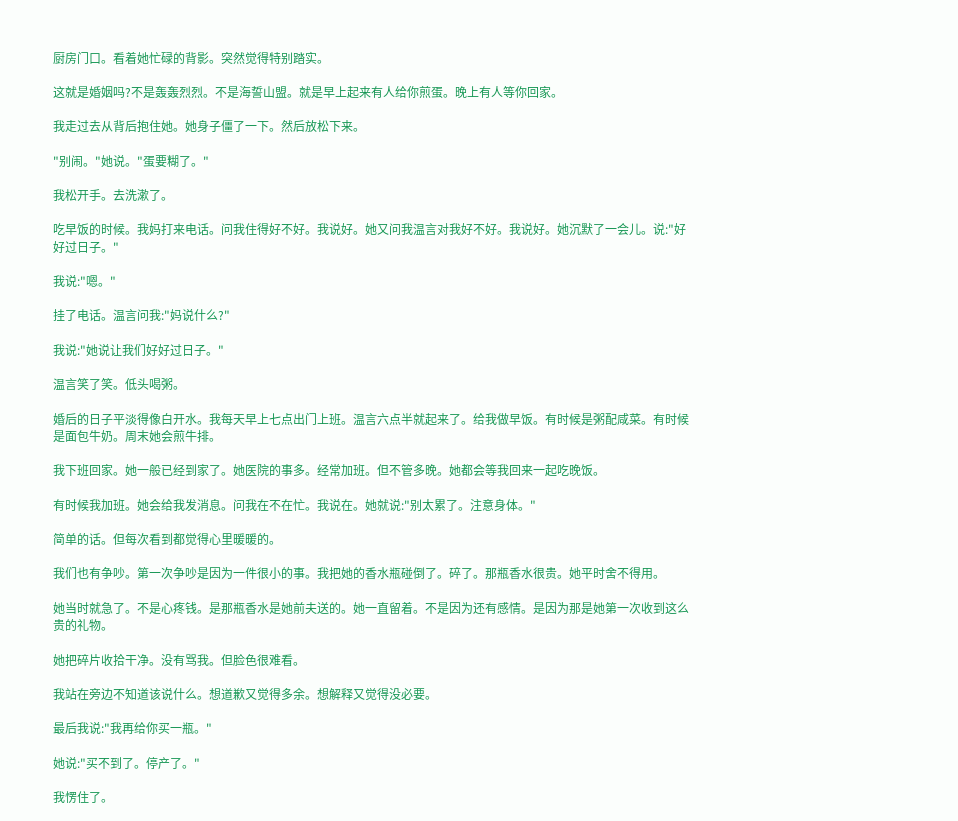厨房门口。看着她忙碌的背影。突然觉得特别踏实。

这就是婚姻吗?不是轰轰烈烈。不是海誓山盟。就是早上起来有人给你煎蛋。晚上有人等你回家。

我走过去从背后抱住她。她身子僵了一下。然后放松下来。

"别闹。"她说。"蛋要糊了。"

我松开手。去洗漱了。

吃早饭的时候。我妈打来电话。问我住得好不好。我说好。她又问我温言对我好不好。我说好。她沉默了一会儿。说:"好好过日子。"

我说:"嗯。"

挂了电话。温言问我:"妈说什么?"

我说:"她说让我们好好过日子。"

温言笑了笑。低头喝粥。

婚后的日子平淡得像白开水。我每天早上七点出门上班。温言六点半就起来了。给我做早饭。有时候是粥配咸菜。有时候是面包牛奶。周末她会煎牛排。

我下班回家。她一般已经到家了。她医院的事多。经常加班。但不管多晚。她都会等我回来一起吃晚饭。

有时候我加班。她会给我发消息。问我在不在忙。我说在。她就说:"别太累了。注意身体。"

简单的话。但每次看到都觉得心里暖暖的。

我们也有争吵。第一次争吵是因为一件很小的事。我把她的香水瓶碰倒了。碎了。那瓶香水很贵。她平时舍不得用。

她当时就急了。不是心疼钱。是那瓶香水是她前夫送的。她一直留着。不是因为还有感情。是因为那是她第一次收到这么贵的礼物。

她把碎片收拾干净。没有骂我。但脸色很难看。

我站在旁边不知道该说什么。想道歉又觉得多余。想解释又觉得没必要。

最后我说:"我再给你买一瓶。"

她说:"买不到了。停产了。"

我愣住了。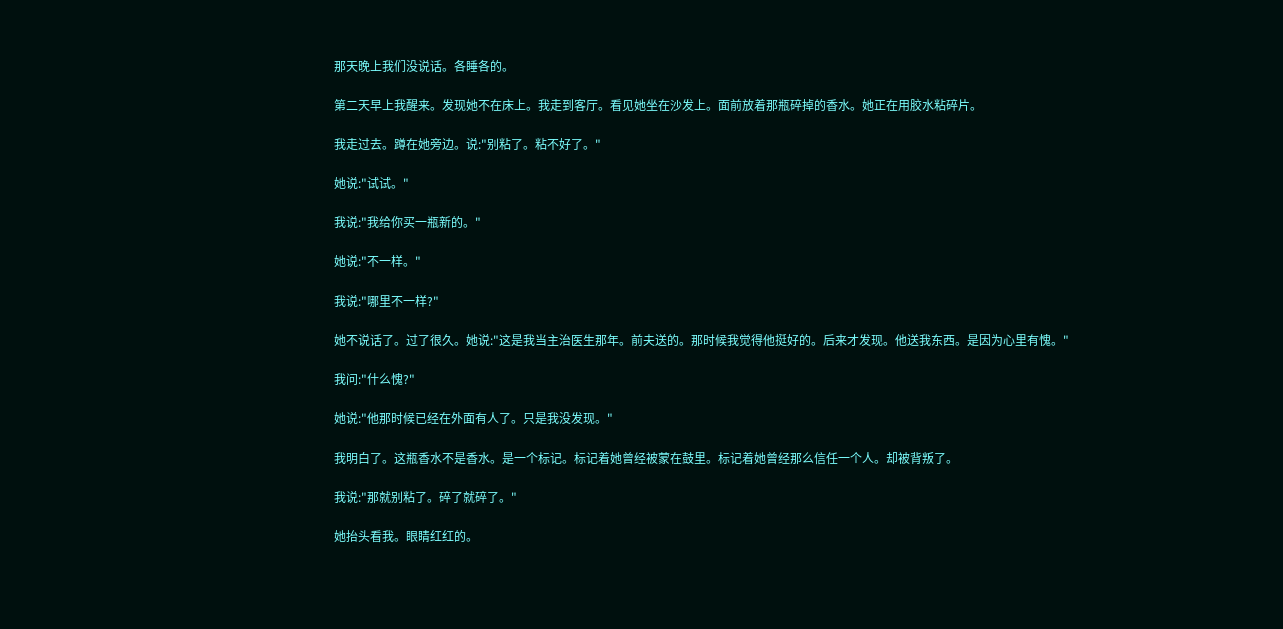那天晚上我们没说话。各睡各的。

第二天早上我醒来。发现她不在床上。我走到客厅。看见她坐在沙发上。面前放着那瓶碎掉的香水。她正在用胶水粘碎片。

我走过去。蹲在她旁边。说:"别粘了。粘不好了。"

她说:"试试。"

我说:"我给你买一瓶新的。"

她说:"不一样。"

我说:"哪里不一样?"

她不说话了。过了很久。她说:"这是我当主治医生那年。前夫送的。那时候我觉得他挺好的。后来才发现。他送我东西。是因为心里有愧。"

我问:"什么愧?"

她说:"他那时候已经在外面有人了。只是我没发现。"

我明白了。这瓶香水不是香水。是一个标记。标记着她曾经被蒙在鼓里。标记着她曾经那么信任一个人。却被背叛了。

我说:"那就别粘了。碎了就碎了。"

她抬头看我。眼睛红红的。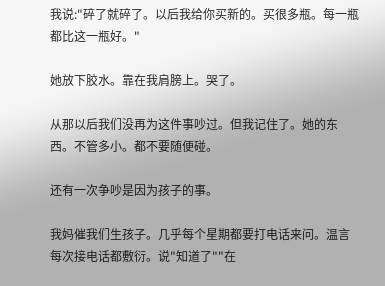我说:"碎了就碎了。以后我给你买新的。买很多瓶。每一瓶都比这一瓶好。"

她放下胶水。靠在我肩膀上。哭了。

从那以后我们没再为这件事吵过。但我记住了。她的东西。不管多小。都不要随便碰。

还有一次争吵是因为孩子的事。

我妈催我们生孩子。几乎每个星期都要打电话来问。温言每次接电话都敷衍。说"知道了""在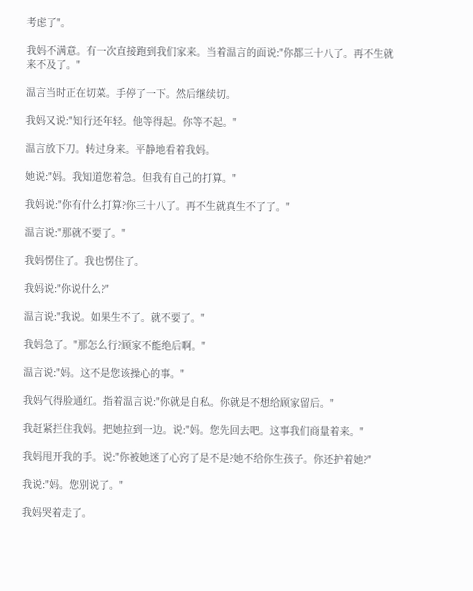考虑了"。

我妈不满意。有一次直接跑到我们家来。当着温言的面说:"你都三十八了。再不生就来不及了。"

温言当时正在切菜。手停了一下。然后继续切。

我妈又说:"知行还年轻。他等得起。你等不起。"

温言放下刀。转过身来。平静地看着我妈。

她说:"妈。我知道您着急。但我有自己的打算。"

我妈说:"你有什么打算?你三十八了。再不生就真生不了了。"

温言说:"那就不要了。"

我妈愣住了。我也愣住了。

我妈说:"你说什么?"

温言说:"我说。如果生不了。就不要了。"

我妈急了。"那怎么行?顾家不能绝后啊。"

温言说:"妈。这不是您该操心的事。"

我妈气得脸通红。指着温言说:"你就是自私。你就是不想给顾家留后。"

我赶紧拦住我妈。把她拉到一边。说:"妈。您先回去吧。这事我们商量着来。"

我妈甩开我的手。说:"你被她迷了心窍了是不是?她不给你生孩子。你还护着她?"

我说:"妈。您别说了。"

我妈哭着走了。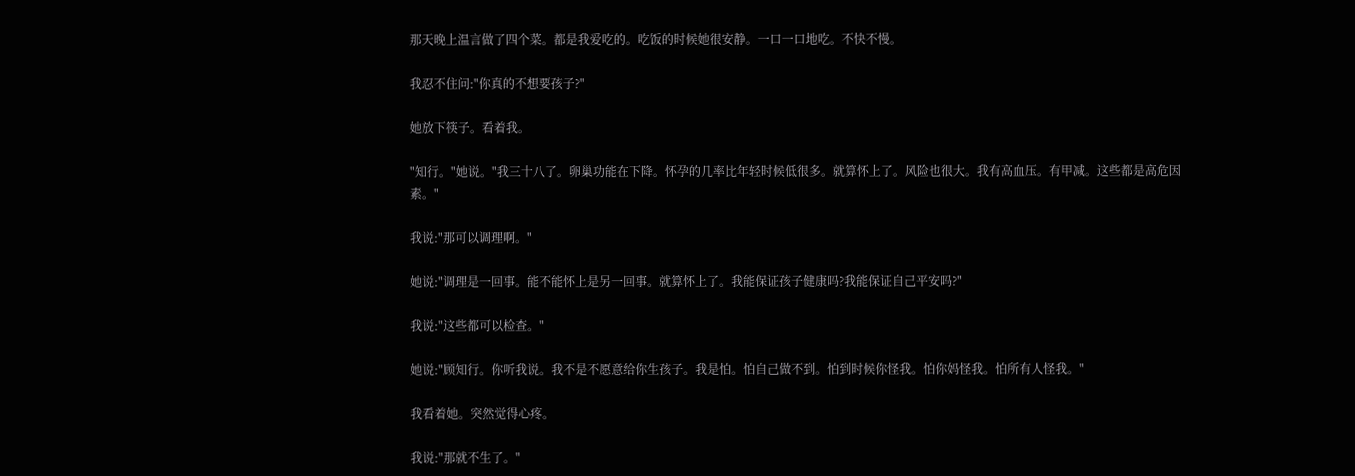那天晚上温言做了四个菜。都是我爱吃的。吃饭的时候她很安静。一口一口地吃。不快不慢。

我忍不住问:"你真的不想要孩子?"

她放下筷子。看着我。

"知行。"她说。"我三十八了。卵巢功能在下降。怀孕的几率比年轻时候低很多。就算怀上了。风险也很大。我有高血压。有甲减。这些都是高危因素。"

我说:"那可以调理啊。"

她说:"调理是一回事。能不能怀上是另一回事。就算怀上了。我能保证孩子健康吗?我能保证自己平安吗?"

我说:"这些都可以检查。"

她说:"顾知行。你听我说。我不是不愿意给你生孩子。我是怕。怕自己做不到。怕到时候你怪我。怕你妈怪我。怕所有人怪我。"

我看着她。突然觉得心疼。

我说:"那就不生了。"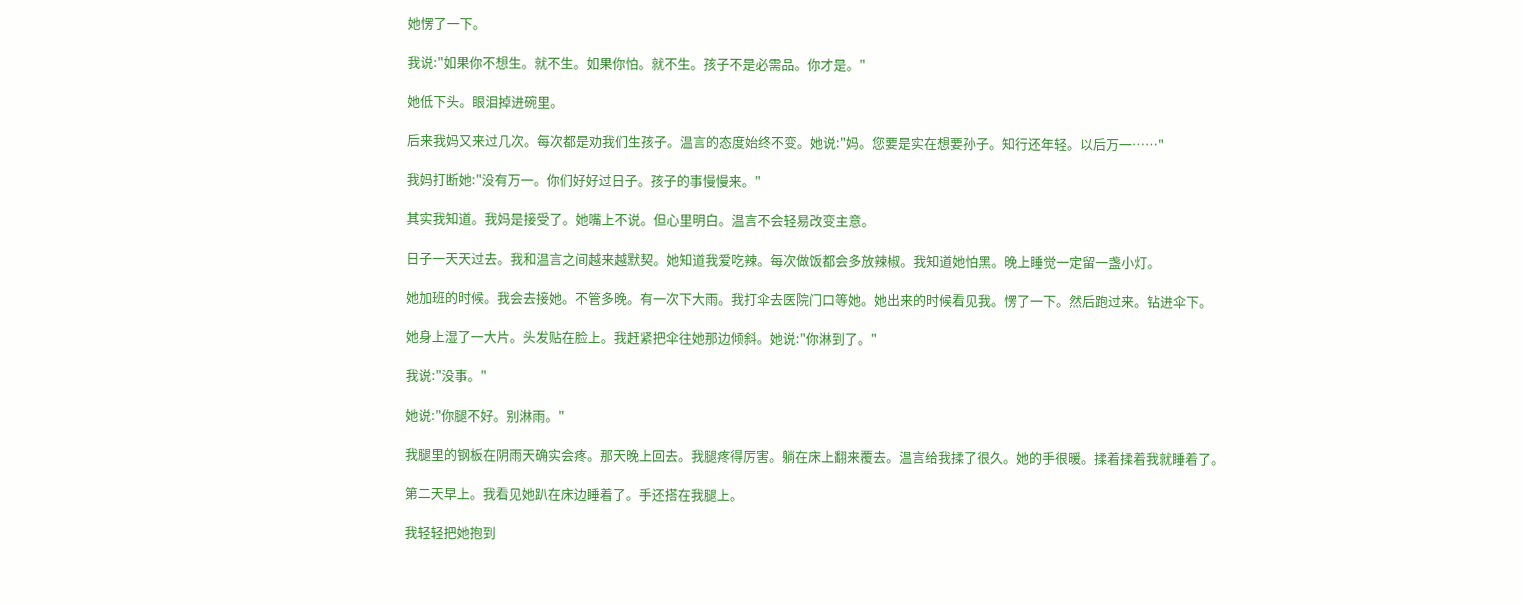她愣了一下。

我说:"如果你不想生。就不生。如果你怕。就不生。孩子不是必需品。你才是。"

她低下头。眼泪掉进碗里。

后来我妈又来过几次。每次都是劝我们生孩子。温言的态度始终不变。她说:"妈。您要是实在想要孙子。知行还年轻。以后万一……"

我妈打断她:"没有万一。你们好好过日子。孩子的事慢慢来。"

其实我知道。我妈是接受了。她嘴上不说。但心里明白。温言不会轻易改变主意。

日子一天天过去。我和温言之间越来越默契。她知道我爱吃辣。每次做饭都会多放辣椒。我知道她怕黑。晚上睡觉一定留一盏小灯。

她加班的时候。我会去接她。不管多晚。有一次下大雨。我打伞去医院门口等她。她出来的时候看见我。愣了一下。然后跑过来。钻进伞下。

她身上湿了一大片。头发贴在脸上。我赶紧把伞往她那边倾斜。她说:"你淋到了。"

我说:"没事。"

她说:"你腿不好。别淋雨。"

我腿里的钢板在阴雨天确实会疼。那天晚上回去。我腿疼得厉害。躺在床上翻来覆去。温言给我揉了很久。她的手很暖。揉着揉着我就睡着了。

第二天早上。我看见她趴在床边睡着了。手还搭在我腿上。

我轻轻把她抱到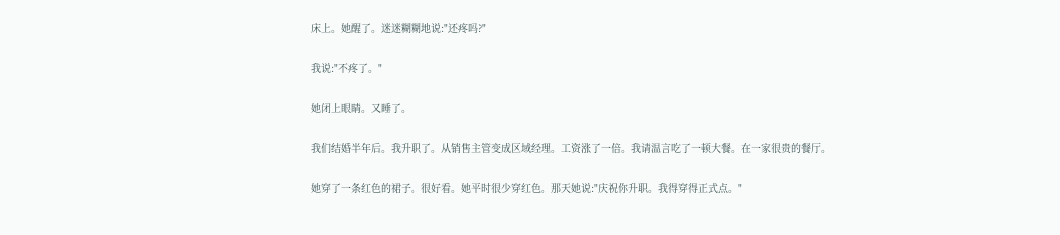床上。她醒了。迷迷糊糊地说:"还疼吗?"

我说:"不疼了。"

她闭上眼睛。又睡了。

我们结婚半年后。我升职了。从销售主管变成区域经理。工资涨了一倍。我请温言吃了一顿大餐。在一家很贵的餐厅。

她穿了一条红色的裙子。很好看。她平时很少穿红色。那天她说:"庆祝你升职。我得穿得正式点。"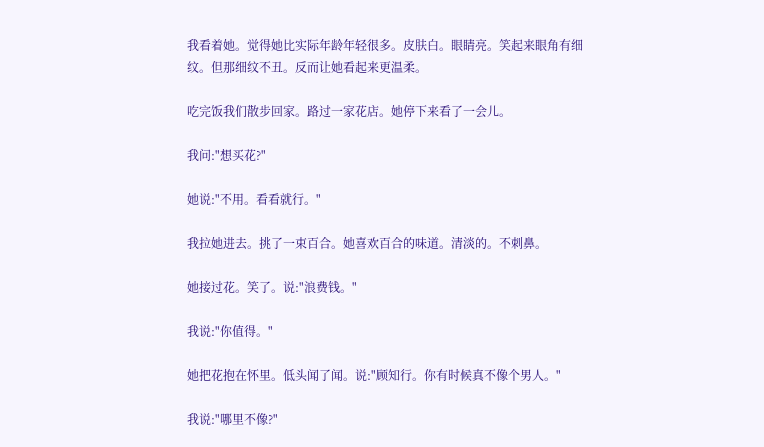我看着她。觉得她比实际年龄年轻很多。皮肤白。眼睛亮。笑起来眼角有细纹。但那细纹不丑。反而让她看起来更温柔。

吃完饭我们散步回家。路过一家花店。她停下来看了一会儿。

我问:"想买花?"

她说:"不用。看看就行。"

我拉她进去。挑了一束百合。她喜欢百合的味道。清淡的。不刺鼻。

她接过花。笑了。说:"浪费钱。"

我说:"你值得。"

她把花抱在怀里。低头闻了闻。说:"顾知行。你有时候真不像个男人。"

我说:"哪里不像?"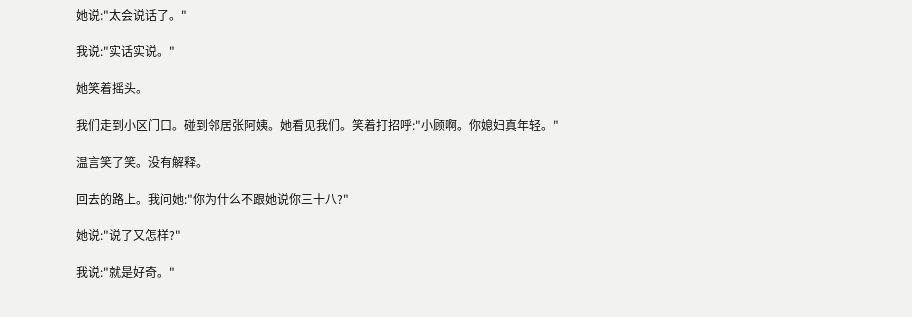她说:"太会说话了。"

我说:"实话实说。"

她笑着摇头。

我们走到小区门口。碰到邻居张阿姨。她看见我们。笑着打招呼:"小顾啊。你媳妇真年轻。"

温言笑了笑。没有解释。

回去的路上。我问她:"你为什么不跟她说你三十八?"

她说:"说了又怎样?"

我说:"就是好奇。"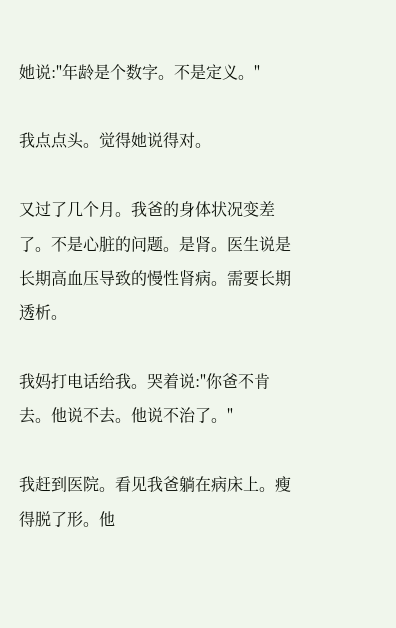她说:"年龄是个数字。不是定义。"

我点点头。觉得她说得对。

又过了几个月。我爸的身体状况变差了。不是心脏的问题。是肾。医生说是长期高血压导致的慢性肾病。需要长期透析。

我妈打电话给我。哭着说:"你爸不肯去。他说不去。他说不治了。"

我赶到医院。看见我爸躺在病床上。瘦得脱了形。他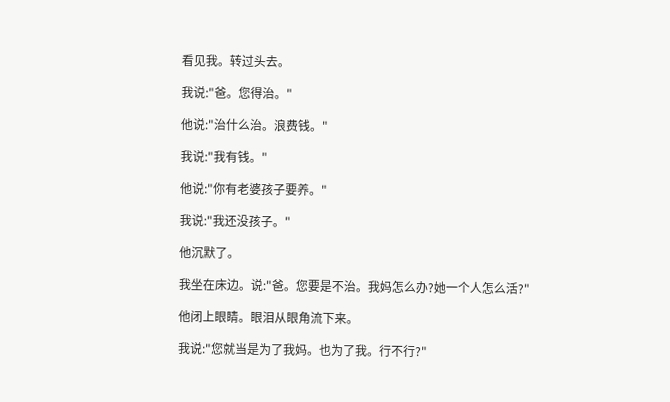看见我。转过头去。

我说:"爸。您得治。"

他说:"治什么治。浪费钱。"

我说:"我有钱。"

他说:"你有老婆孩子要养。"

我说:"我还没孩子。"

他沉默了。

我坐在床边。说:"爸。您要是不治。我妈怎么办?她一个人怎么活?"

他闭上眼睛。眼泪从眼角流下来。

我说:"您就当是为了我妈。也为了我。行不行?"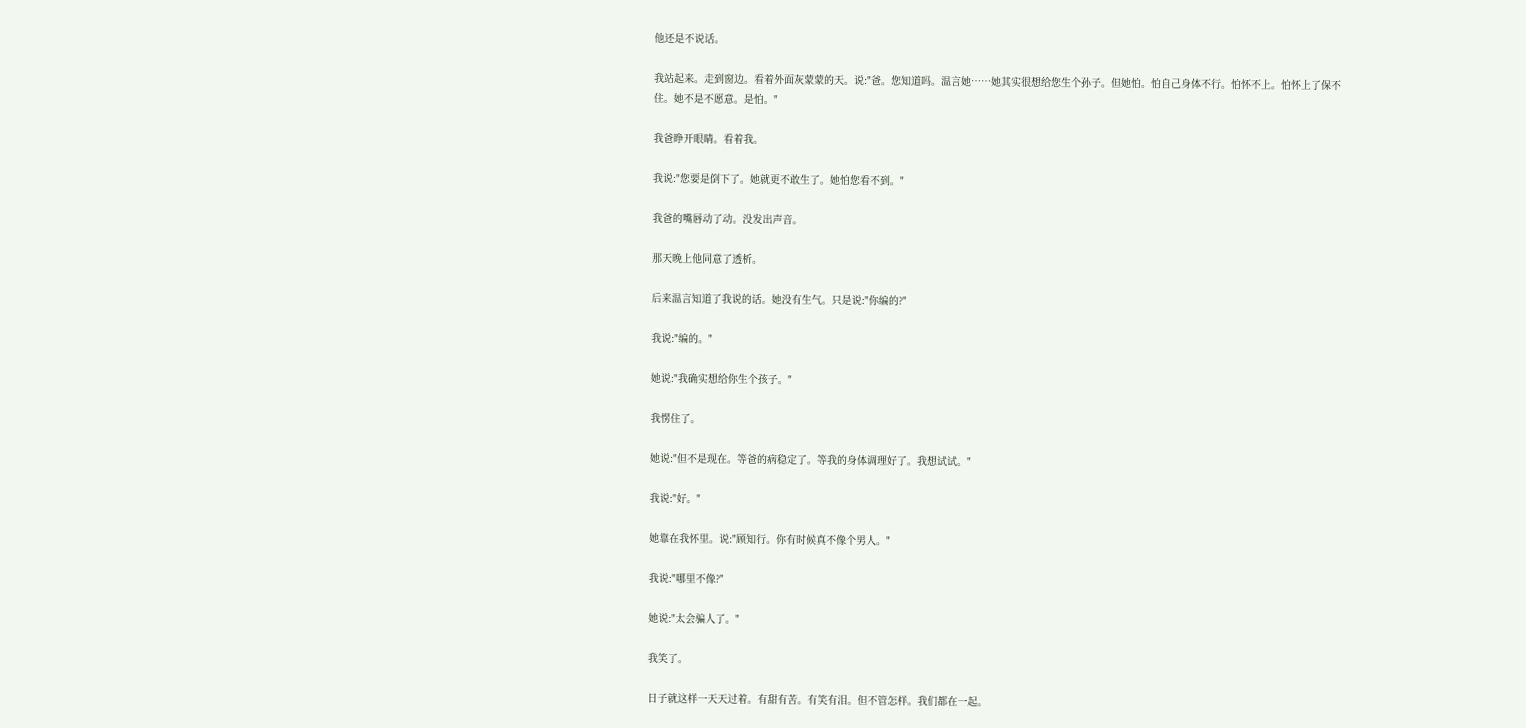他还是不说话。

我站起来。走到窗边。看着外面灰蒙蒙的天。说:"爸。您知道吗。温言她……她其实很想给您生个孙子。但她怕。怕自己身体不行。怕怀不上。怕怀上了保不住。她不是不愿意。是怕。"

我爸睁开眼睛。看着我。

我说:"您要是倒下了。她就更不敢生了。她怕您看不到。"

我爸的嘴唇动了动。没发出声音。

那天晚上他同意了透析。

后来温言知道了我说的话。她没有生气。只是说:"你编的?"

我说:"编的。"

她说:"我确实想给你生个孩子。"

我愣住了。

她说:"但不是现在。等爸的病稳定了。等我的身体调理好了。我想试试。"

我说:"好。"

她靠在我怀里。说:"顾知行。你有时候真不像个男人。"

我说:"哪里不像?"

她说:"太会骗人了。"

我笑了。

日子就这样一天天过着。有甜有苦。有笑有泪。但不管怎样。我们都在一起。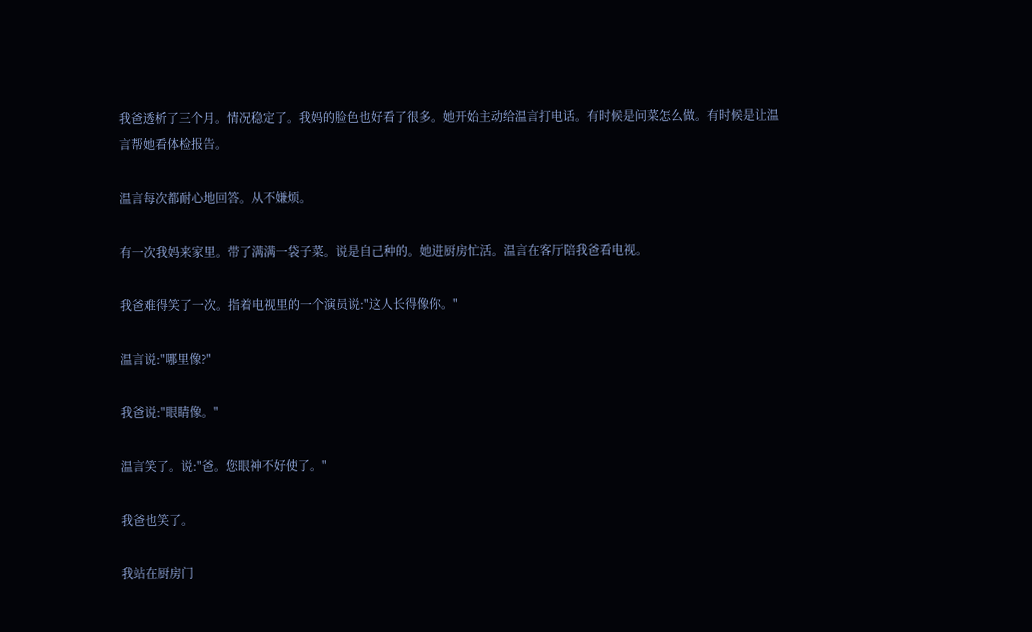我爸透析了三个月。情况稳定了。我妈的脸色也好看了很多。她开始主动给温言打电话。有时候是问菜怎么做。有时候是让温言帮她看体检报告。

温言每次都耐心地回答。从不嫌烦。

有一次我妈来家里。带了满满一袋子菜。说是自己种的。她进厨房忙活。温言在客厅陪我爸看电视。

我爸难得笑了一次。指着电视里的一个演员说:"这人长得像你。"

温言说:"哪里像?"

我爸说:"眼睛像。"

温言笑了。说:"爸。您眼神不好使了。"

我爸也笑了。

我站在厨房门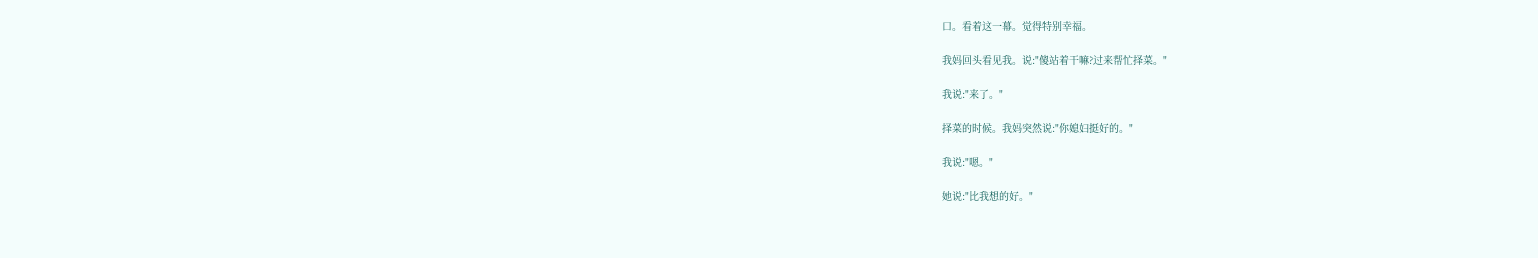口。看着这一幕。觉得特别幸福。

我妈回头看见我。说:"傻站着干嘛?过来帮忙择菜。"

我说:"来了。"

择菜的时候。我妈突然说:"你媳妇挺好的。"

我说:"嗯。"

她说:"比我想的好。"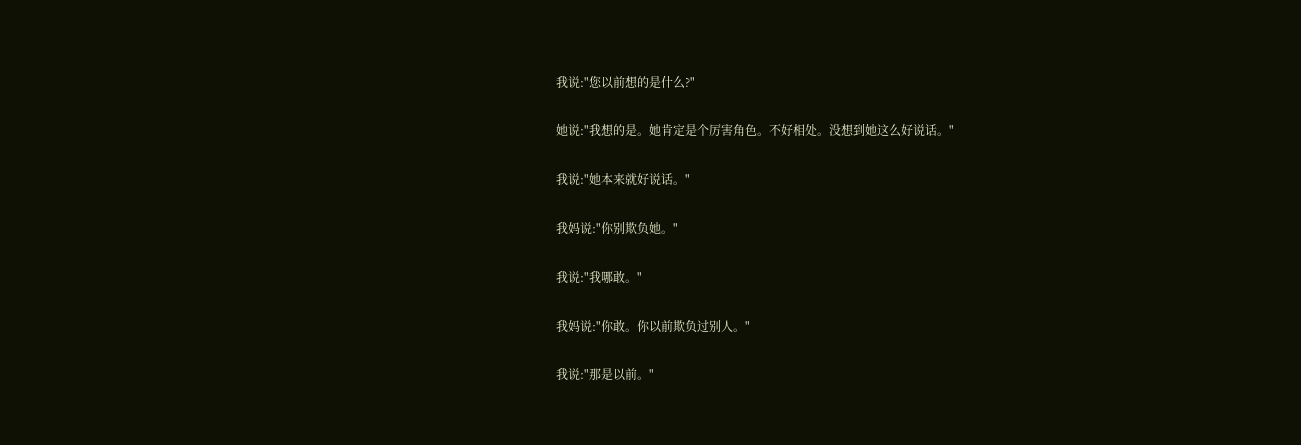我说:"您以前想的是什么?"

她说:"我想的是。她肯定是个厉害角色。不好相处。没想到她这么好说话。"

我说:"她本来就好说话。"

我妈说:"你别欺负她。"

我说:"我哪敢。"

我妈说:"你敢。你以前欺负过别人。"

我说:"那是以前。"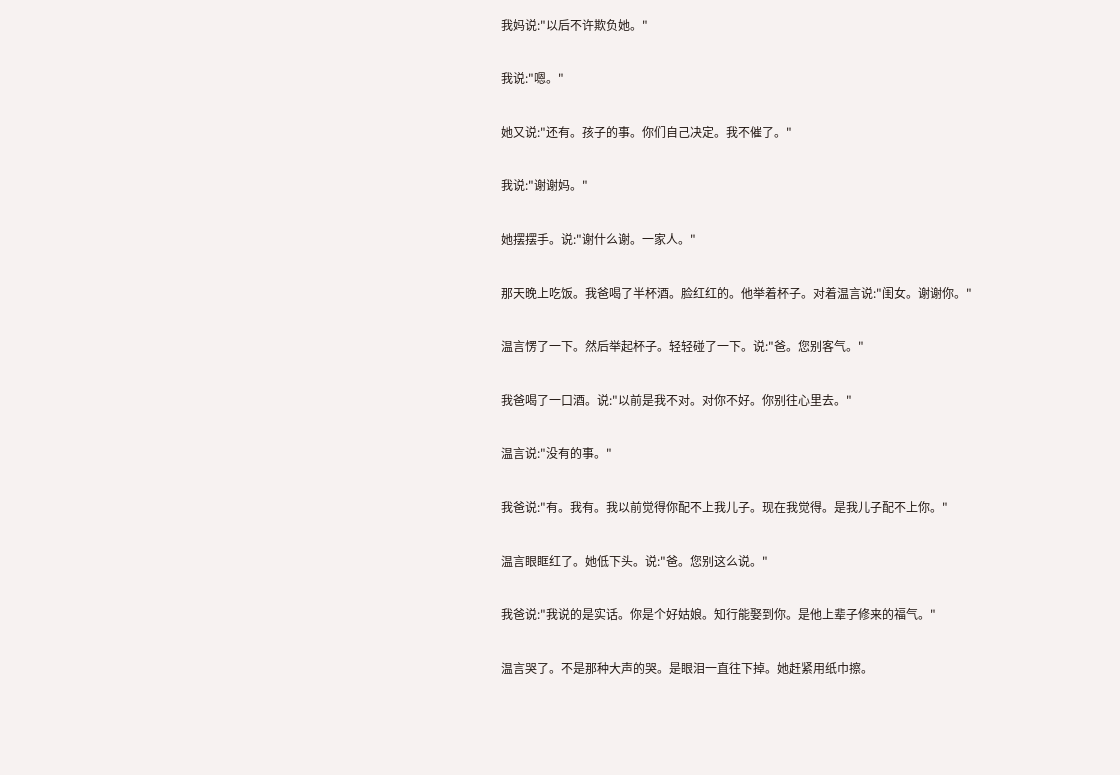我妈说:"以后不许欺负她。"

我说:"嗯。"

她又说:"还有。孩子的事。你们自己决定。我不催了。"

我说:"谢谢妈。"

她摆摆手。说:"谢什么谢。一家人。"

那天晚上吃饭。我爸喝了半杯酒。脸红红的。他举着杯子。对着温言说:"闺女。谢谢你。"

温言愣了一下。然后举起杯子。轻轻碰了一下。说:"爸。您别客气。"

我爸喝了一口酒。说:"以前是我不对。对你不好。你别往心里去。"

温言说:"没有的事。"

我爸说:"有。我有。我以前觉得你配不上我儿子。现在我觉得。是我儿子配不上你。"

温言眼眶红了。她低下头。说:"爸。您别这么说。"

我爸说:"我说的是实话。你是个好姑娘。知行能娶到你。是他上辈子修来的福气。"

温言哭了。不是那种大声的哭。是眼泪一直往下掉。她赶紧用纸巾擦。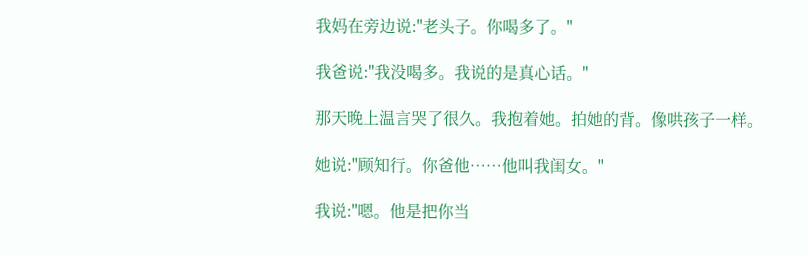我妈在旁边说:"老头子。你喝多了。"

我爸说:"我没喝多。我说的是真心话。"

那天晚上温言哭了很久。我抱着她。拍她的背。像哄孩子一样。

她说:"顾知行。你爸他……他叫我闺女。"

我说:"嗯。他是把你当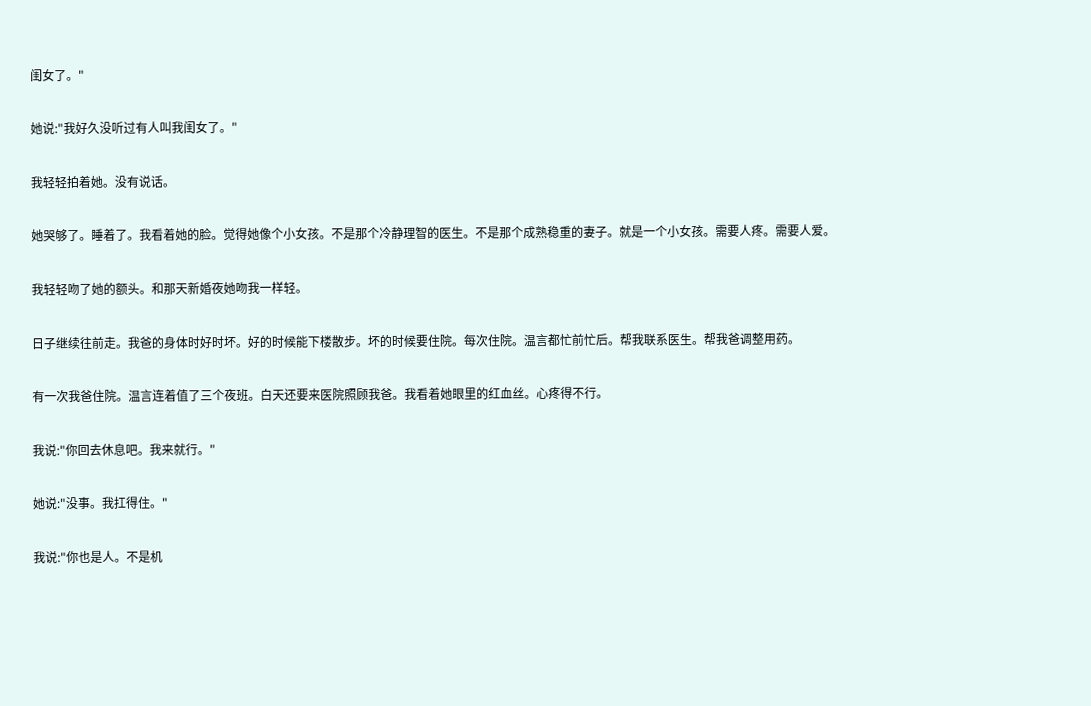闺女了。"

她说:"我好久没听过有人叫我闺女了。"

我轻轻拍着她。没有说话。

她哭够了。睡着了。我看着她的脸。觉得她像个小女孩。不是那个冷静理智的医生。不是那个成熟稳重的妻子。就是一个小女孩。需要人疼。需要人爱。

我轻轻吻了她的额头。和那天新婚夜她吻我一样轻。

日子继续往前走。我爸的身体时好时坏。好的时候能下楼散步。坏的时候要住院。每次住院。温言都忙前忙后。帮我联系医生。帮我爸调整用药。

有一次我爸住院。温言连着值了三个夜班。白天还要来医院照顾我爸。我看着她眼里的红血丝。心疼得不行。

我说:"你回去休息吧。我来就行。"

她说:"没事。我扛得住。"

我说:"你也是人。不是机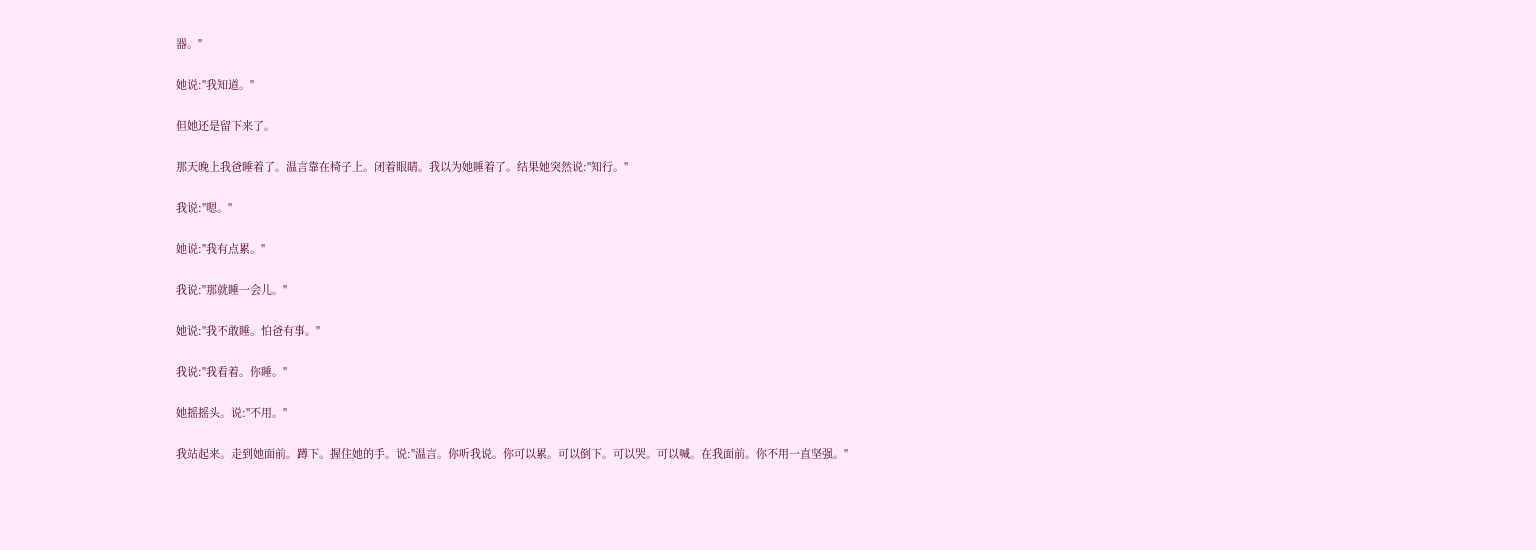器。"

她说:"我知道。"

但她还是留下来了。

那天晚上我爸睡着了。温言靠在椅子上。闭着眼睛。我以为她睡着了。结果她突然说:"知行。"

我说:"嗯。"

她说:"我有点累。"

我说:"那就睡一会儿。"

她说:"我不敢睡。怕爸有事。"

我说:"我看着。你睡。"

她摇摇头。说:"不用。"

我站起来。走到她面前。蹲下。握住她的手。说:"温言。你听我说。你可以累。可以倒下。可以哭。可以喊。在我面前。你不用一直坚强。"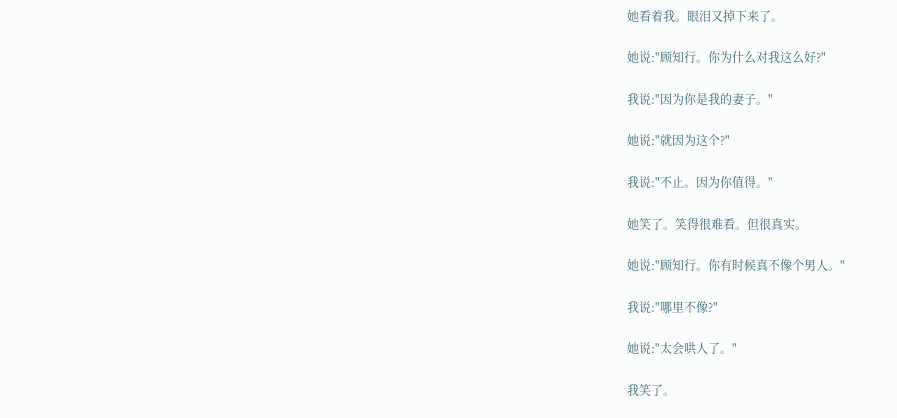她看着我。眼泪又掉下来了。

她说:"顾知行。你为什么对我这么好?"

我说:"因为你是我的妻子。"

她说:"就因为这个?"

我说:"不止。因为你值得。"

她笑了。笑得很难看。但很真实。

她说:"顾知行。你有时候真不像个男人。"

我说:"哪里不像?"

她说:"太会哄人了。"

我笑了。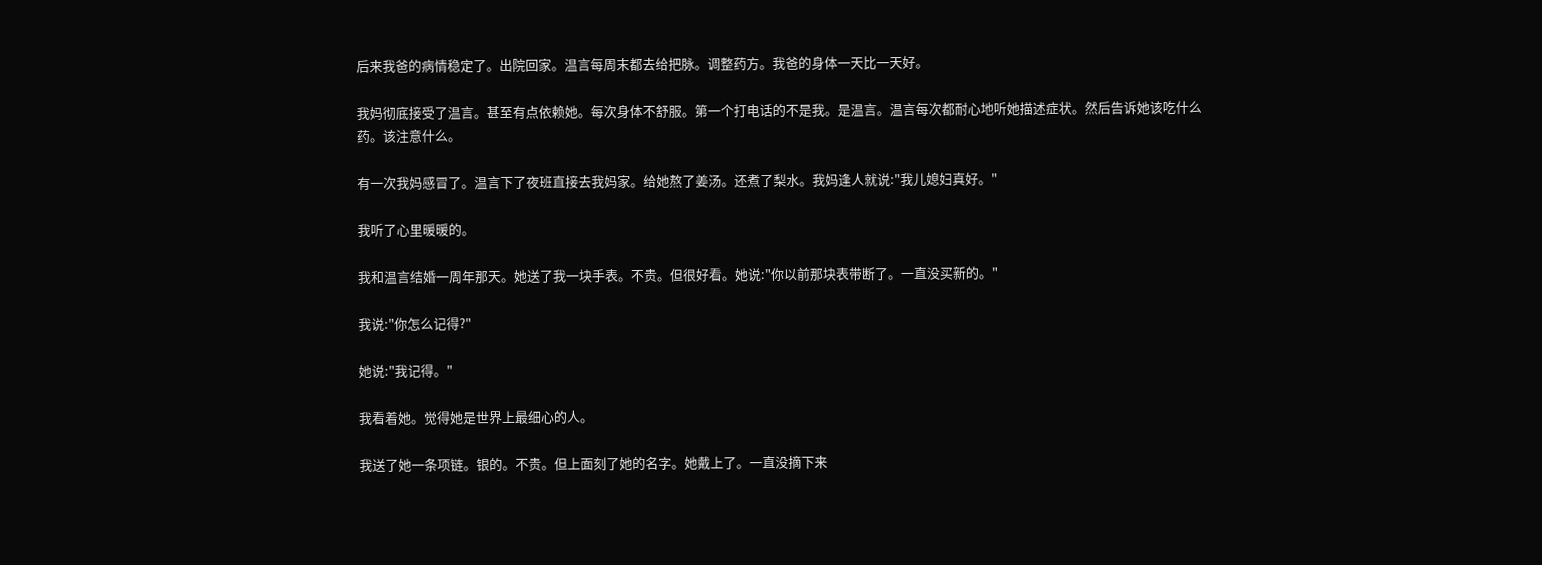后来我爸的病情稳定了。出院回家。温言每周末都去给把脉。调整药方。我爸的身体一天比一天好。

我妈彻底接受了温言。甚至有点依赖她。每次身体不舒服。第一个打电话的不是我。是温言。温言每次都耐心地听她描述症状。然后告诉她该吃什么药。该注意什么。

有一次我妈感冒了。温言下了夜班直接去我妈家。给她熬了姜汤。还煮了梨水。我妈逢人就说:"我儿媳妇真好。"

我听了心里暖暖的。

我和温言结婚一周年那天。她送了我一块手表。不贵。但很好看。她说:"你以前那块表带断了。一直没买新的。"

我说:"你怎么记得?"

她说:"我记得。"

我看着她。觉得她是世界上最细心的人。

我送了她一条项链。银的。不贵。但上面刻了她的名字。她戴上了。一直没摘下来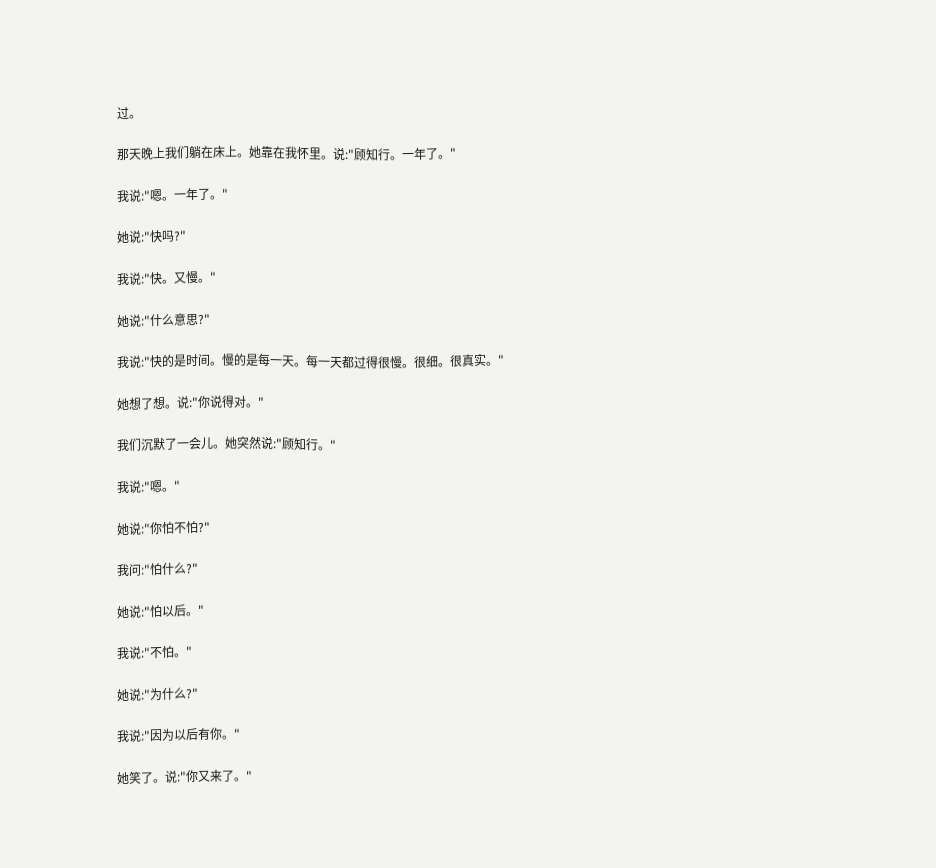过。

那天晚上我们躺在床上。她靠在我怀里。说:"顾知行。一年了。"

我说:"嗯。一年了。"

她说:"快吗?"

我说:"快。又慢。"

她说:"什么意思?"

我说:"快的是时间。慢的是每一天。每一天都过得很慢。很细。很真实。"

她想了想。说:"你说得对。"

我们沉默了一会儿。她突然说:"顾知行。"

我说:"嗯。"

她说:"你怕不怕?"

我问:"怕什么?"

她说:"怕以后。"

我说:"不怕。"

她说:"为什么?"

我说:"因为以后有你。"

她笑了。说:"你又来了。"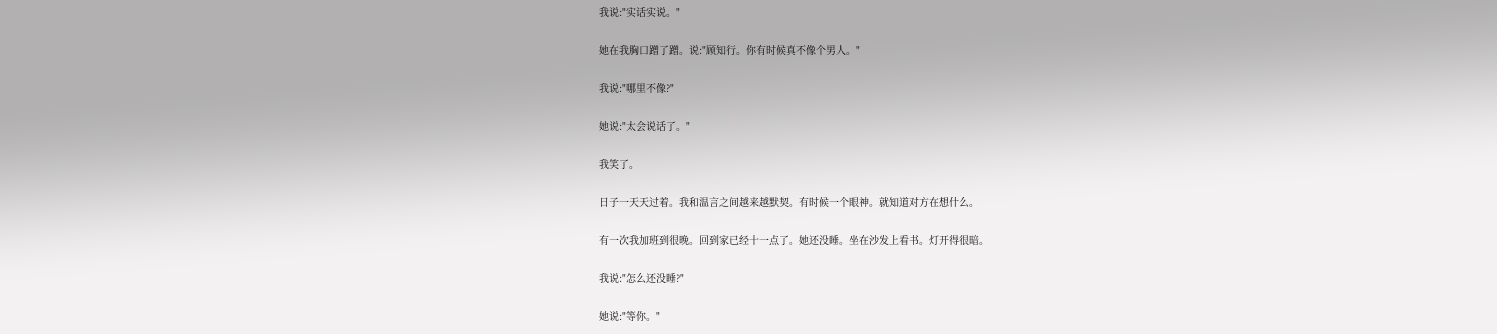我说:"实话实说。"

她在我胸口蹭了蹭。说:"顾知行。你有时候真不像个男人。"

我说:"哪里不像?"

她说:"太会说话了。"

我笑了。

日子一天天过着。我和温言之间越来越默契。有时候一个眼神。就知道对方在想什么。

有一次我加班到很晚。回到家已经十一点了。她还没睡。坐在沙发上看书。灯开得很暗。

我说:"怎么还没睡?"

她说:"等你。"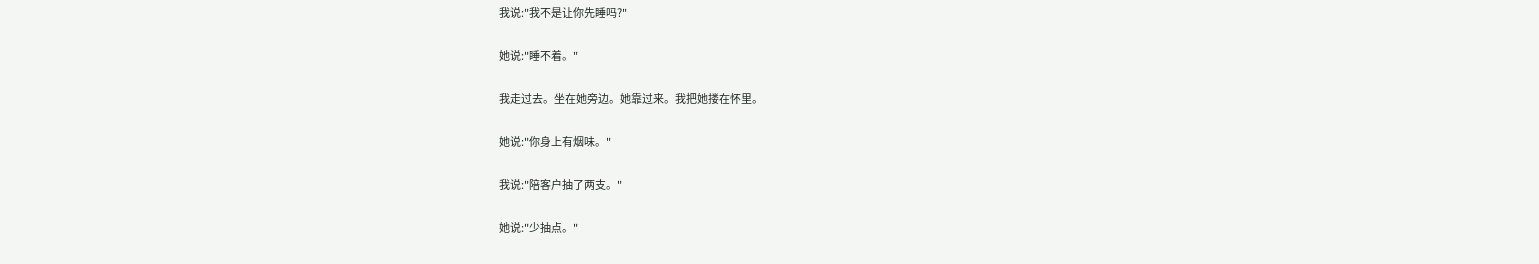我说:"我不是让你先睡吗?"

她说:"睡不着。"

我走过去。坐在她旁边。她靠过来。我把她搂在怀里。

她说:"你身上有烟味。"

我说:"陪客户抽了两支。"

她说:"少抽点。"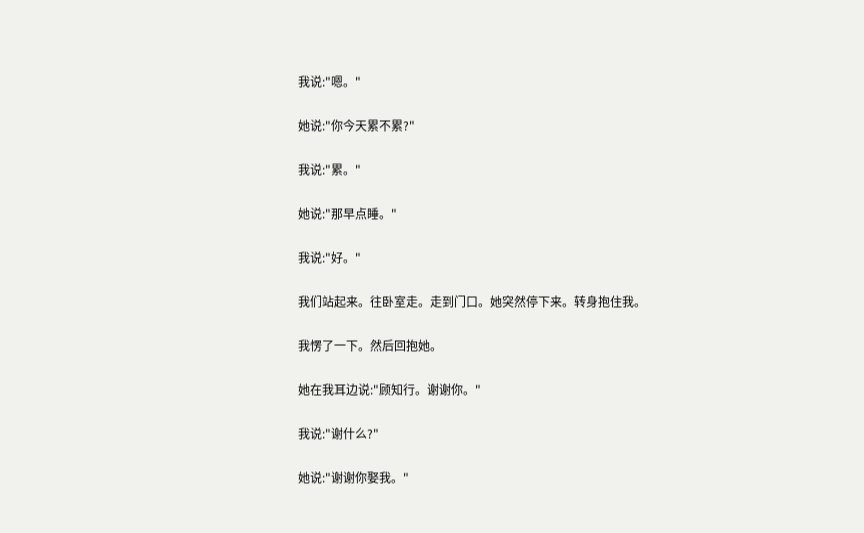我说:"嗯。"

她说:"你今天累不累?"

我说:"累。"

她说:"那早点睡。"

我说:"好。"

我们站起来。往卧室走。走到门口。她突然停下来。转身抱住我。

我愣了一下。然后回抱她。

她在我耳边说:"顾知行。谢谢你。"

我说:"谢什么?"

她说:"谢谢你娶我。"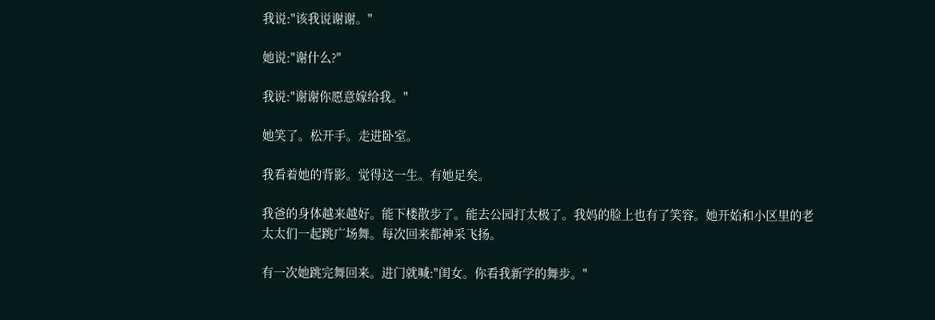我说:"该我说谢谢。"

她说:"谢什么?"

我说:"谢谢你愿意嫁给我。"

她笑了。松开手。走进卧室。

我看着她的背影。觉得这一生。有她足矣。

我爸的身体越来越好。能下楼散步了。能去公园打太极了。我妈的脸上也有了笑容。她开始和小区里的老太太们一起跳广场舞。每次回来都神采飞扬。

有一次她跳完舞回来。进门就喊:"闺女。你看我新学的舞步。"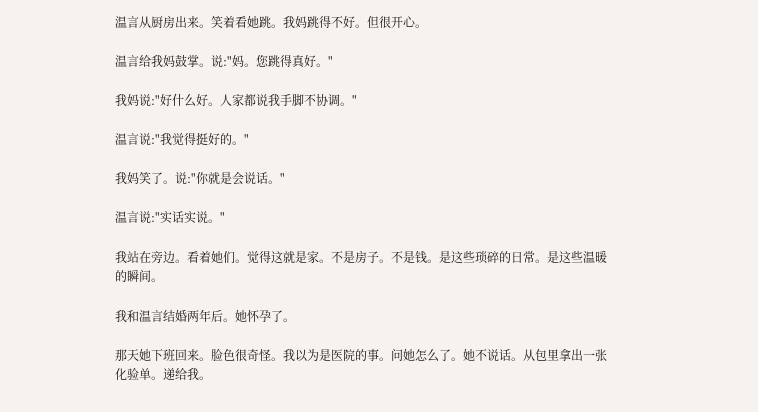温言从厨房出来。笑着看她跳。我妈跳得不好。但很开心。

温言给我妈鼓掌。说:"妈。您跳得真好。"

我妈说:"好什么好。人家都说我手脚不协调。"

温言说:"我觉得挺好的。"

我妈笑了。说:"你就是会说话。"

温言说:"实话实说。"

我站在旁边。看着她们。觉得这就是家。不是房子。不是钱。是这些琐碎的日常。是这些温暖的瞬间。

我和温言结婚两年后。她怀孕了。

那天她下班回来。脸色很奇怪。我以为是医院的事。问她怎么了。她不说话。从包里拿出一张化验单。递给我。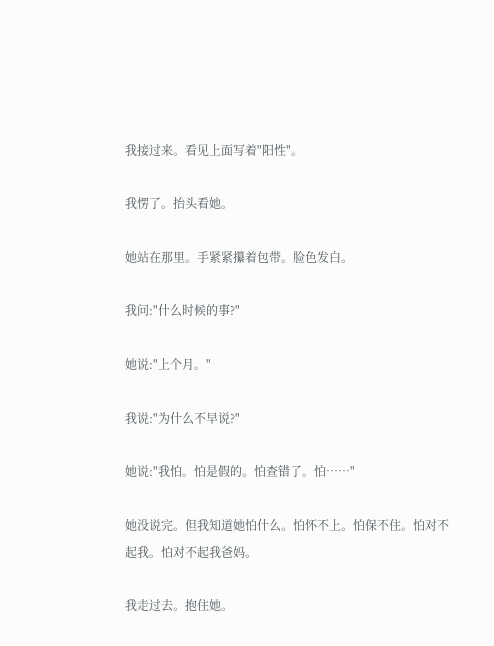我接过来。看见上面写着"阳性"。

我愣了。抬头看她。

她站在那里。手紧紧攥着包带。脸色发白。

我问:"什么时候的事?"

她说:"上个月。"

我说:"为什么不早说?"

她说:"我怕。怕是假的。怕查错了。怕……"

她没说完。但我知道她怕什么。怕怀不上。怕保不住。怕对不起我。怕对不起我爸妈。

我走过去。抱住她。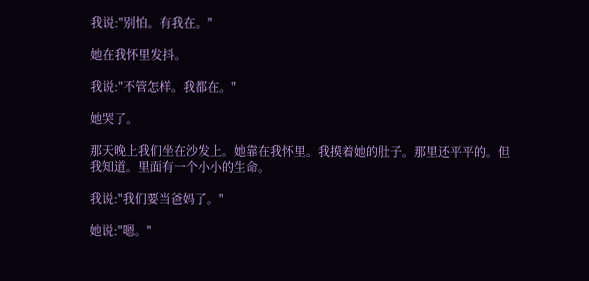我说:"别怕。有我在。"

她在我怀里发抖。

我说:"不管怎样。我都在。"

她哭了。

那天晚上我们坐在沙发上。她靠在我怀里。我摸着她的肚子。那里还平平的。但我知道。里面有一个小小的生命。

我说:"我们要当爸妈了。"

她说:"嗯。"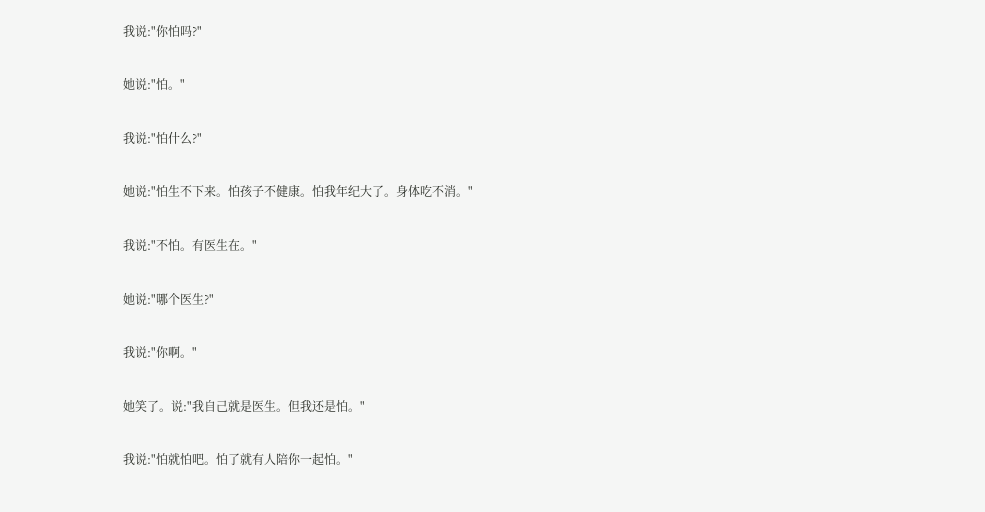我说:"你怕吗?"

她说:"怕。"

我说:"怕什么?"

她说:"怕生不下来。怕孩子不健康。怕我年纪大了。身体吃不消。"

我说:"不怕。有医生在。"

她说:"哪个医生?"

我说:"你啊。"

她笑了。说:"我自己就是医生。但我还是怕。"

我说:"怕就怕吧。怕了就有人陪你一起怕。"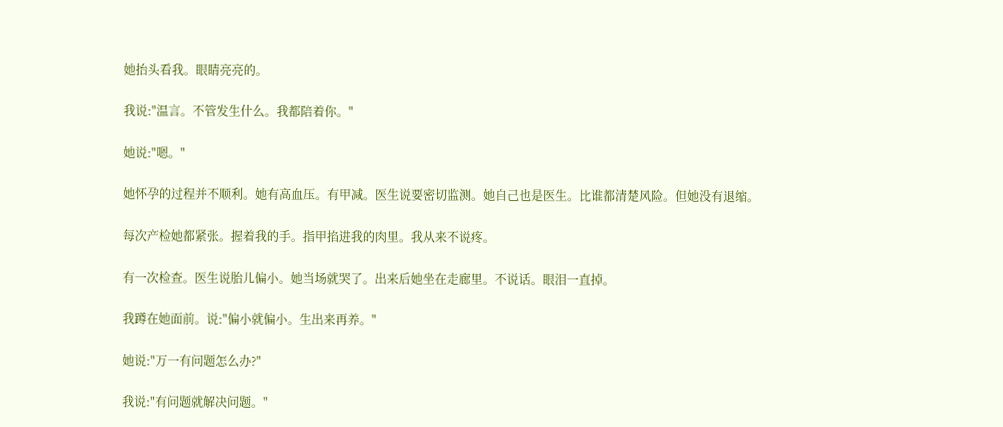她抬头看我。眼睛亮亮的。

我说:"温言。不管发生什么。我都陪着你。"

她说:"嗯。"

她怀孕的过程并不顺利。她有高血压。有甲减。医生说要密切监测。她自己也是医生。比谁都清楚风险。但她没有退缩。

每次产检她都紧张。握着我的手。指甲掐进我的肉里。我从来不说疼。

有一次检查。医生说胎儿偏小。她当场就哭了。出来后她坐在走廊里。不说话。眼泪一直掉。

我蹲在她面前。说:"偏小就偏小。生出来再养。"

她说:"万一有问题怎么办?"

我说:"有问题就解决问题。"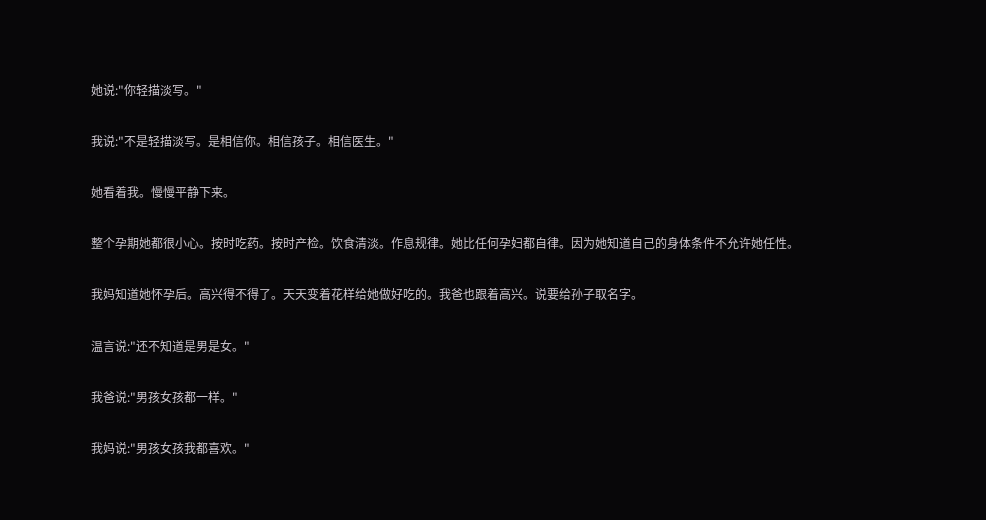她说:"你轻描淡写。"

我说:"不是轻描淡写。是相信你。相信孩子。相信医生。"

她看着我。慢慢平静下来。

整个孕期她都很小心。按时吃药。按时产检。饮食清淡。作息规律。她比任何孕妇都自律。因为她知道自己的身体条件不允许她任性。

我妈知道她怀孕后。高兴得不得了。天天变着花样给她做好吃的。我爸也跟着高兴。说要给孙子取名字。

温言说:"还不知道是男是女。"

我爸说:"男孩女孩都一样。"

我妈说:"男孩女孩我都喜欢。"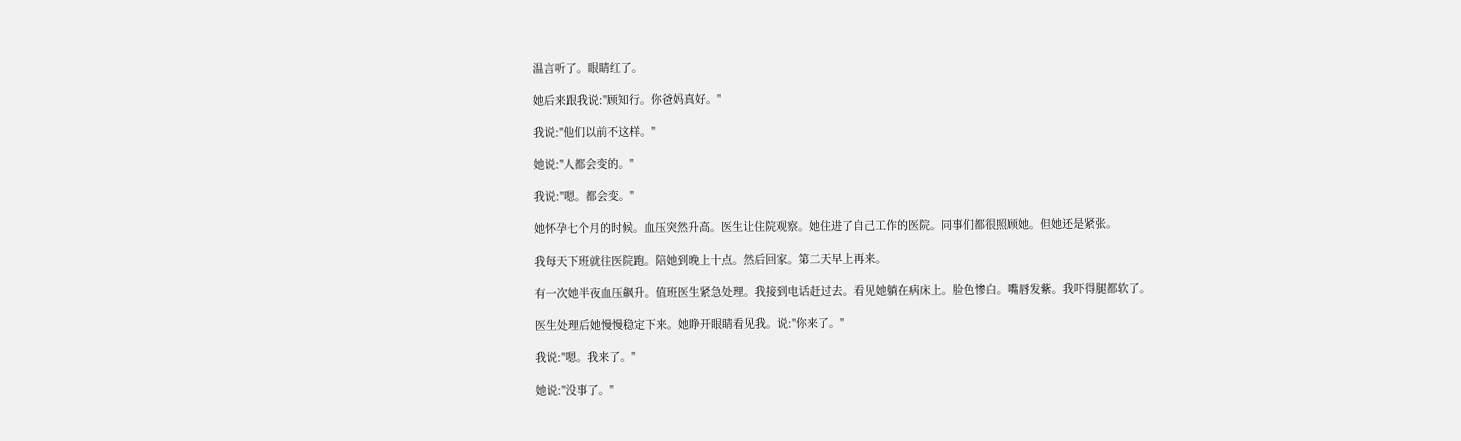温言听了。眼睛红了。

她后来跟我说:"顾知行。你爸妈真好。"

我说:"他们以前不这样。"

她说:"人都会变的。"

我说:"嗯。都会变。"

她怀孕七个月的时候。血压突然升高。医生让住院观察。她住进了自己工作的医院。同事们都很照顾她。但她还是紧张。

我每天下班就往医院跑。陪她到晚上十点。然后回家。第二天早上再来。

有一次她半夜血压飙升。值班医生紧急处理。我接到电话赶过去。看见她躺在病床上。脸色惨白。嘴唇发紫。我吓得腿都软了。

医生处理后她慢慢稳定下来。她睁开眼睛看见我。说:"你来了。"

我说:"嗯。我来了。"

她说:"没事了。"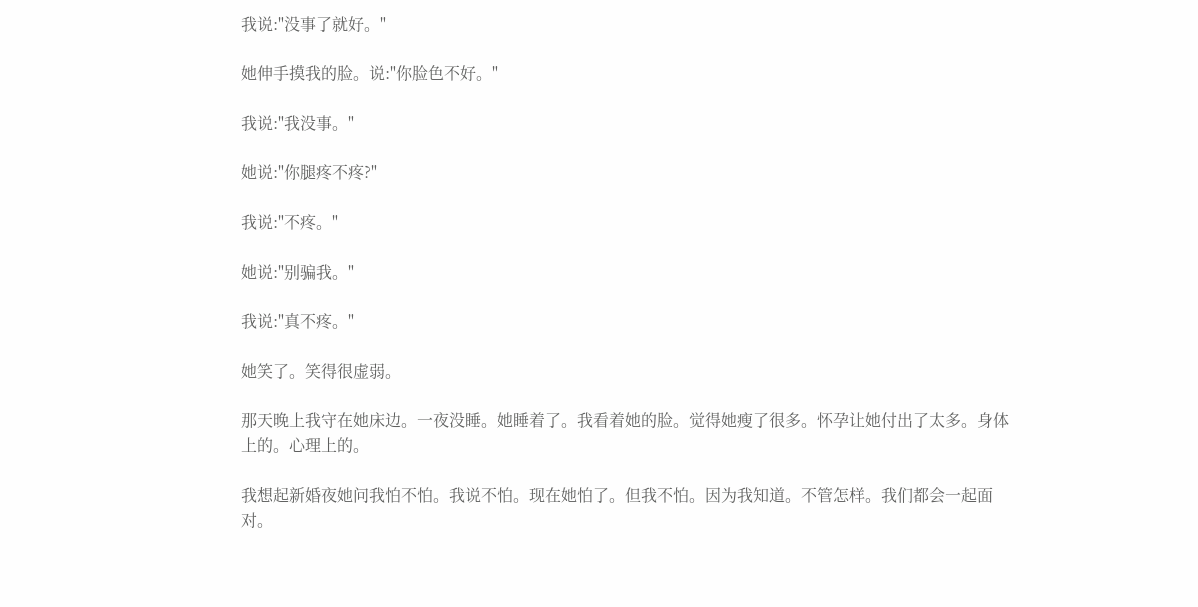我说:"没事了就好。"

她伸手摸我的脸。说:"你脸色不好。"

我说:"我没事。"

她说:"你腿疼不疼?"

我说:"不疼。"

她说:"别骗我。"

我说:"真不疼。"

她笑了。笑得很虚弱。

那天晚上我守在她床边。一夜没睡。她睡着了。我看着她的脸。觉得她瘦了很多。怀孕让她付出了太多。身体上的。心理上的。

我想起新婚夜她问我怕不怕。我说不怕。现在她怕了。但我不怕。因为我知道。不管怎样。我们都会一起面对。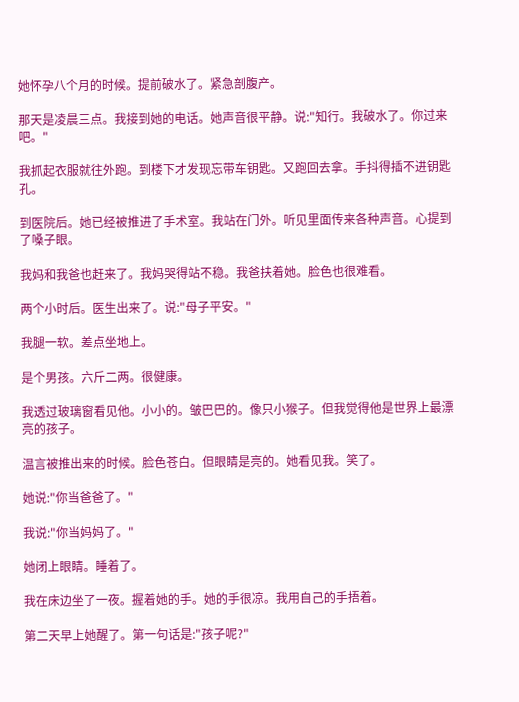她怀孕八个月的时候。提前破水了。紧急剖腹产。

那天是凌晨三点。我接到她的电话。她声音很平静。说:"知行。我破水了。你过来吧。"

我抓起衣服就往外跑。到楼下才发现忘带车钥匙。又跑回去拿。手抖得插不进钥匙孔。

到医院后。她已经被推进了手术室。我站在门外。听见里面传来各种声音。心提到了嗓子眼。

我妈和我爸也赶来了。我妈哭得站不稳。我爸扶着她。脸色也很难看。

两个小时后。医生出来了。说:"母子平安。"

我腿一软。差点坐地上。

是个男孩。六斤二两。很健康。

我透过玻璃窗看见他。小小的。皱巴巴的。像只小猴子。但我觉得他是世界上最漂亮的孩子。

温言被推出来的时候。脸色苍白。但眼睛是亮的。她看见我。笑了。

她说:"你当爸爸了。"

我说:"你当妈妈了。"

她闭上眼睛。睡着了。

我在床边坐了一夜。握着她的手。她的手很凉。我用自己的手捂着。

第二天早上她醒了。第一句话是:"孩子呢?"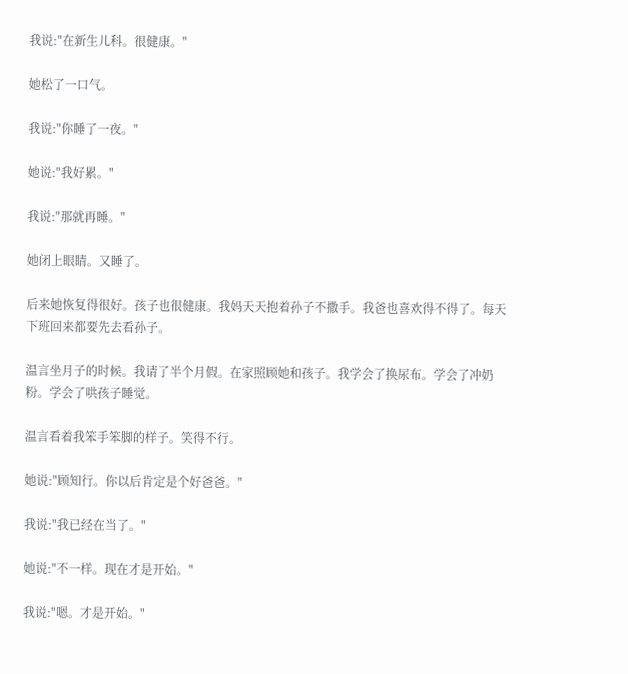我说:"在新生儿科。很健康。"

她松了一口气。

我说:"你睡了一夜。"

她说:"我好累。"

我说:"那就再睡。"

她闭上眼睛。又睡了。

后来她恢复得很好。孩子也很健康。我妈天天抱着孙子不撒手。我爸也喜欢得不得了。每天下班回来都要先去看孙子。

温言坐月子的时候。我请了半个月假。在家照顾她和孩子。我学会了换尿布。学会了冲奶粉。学会了哄孩子睡觉。

温言看着我笨手笨脚的样子。笑得不行。

她说:"顾知行。你以后肯定是个好爸爸。"

我说:"我已经在当了。"

她说:"不一样。现在才是开始。"

我说:"嗯。才是开始。"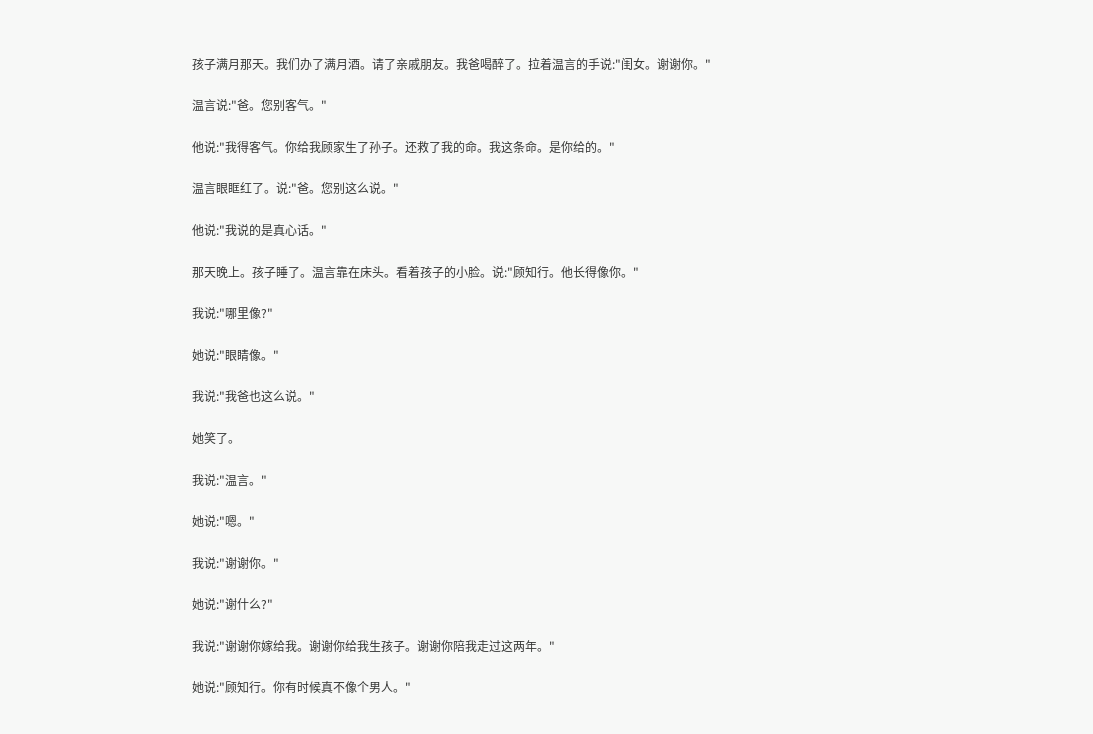孩子满月那天。我们办了满月酒。请了亲戚朋友。我爸喝醉了。拉着温言的手说:"闺女。谢谢你。"

温言说:"爸。您别客气。"

他说:"我得客气。你给我顾家生了孙子。还救了我的命。我这条命。是你给的。"

温言眼眶红了。说:"爸。您别这么说。"

他说:"我说的是真心话。"

那天晚上。孩子睡了。温言靠在床头。看着孩子的小脸。说:"顾知行。他长得像你。"

我说:"哪里像?"

她说:"眼睛像。"

我说:"我爸也这么说。"

她笑了。

我说:"温言。"

她说:"嗯。"

我说:"谢谢你。"

她说:"谢什么?"

我说:"谢谢你嫁给我。谢谢你给我生孩子。谢谢你陪我走过这两年。"

她说:"顾知行。你有时候真不像个男人。"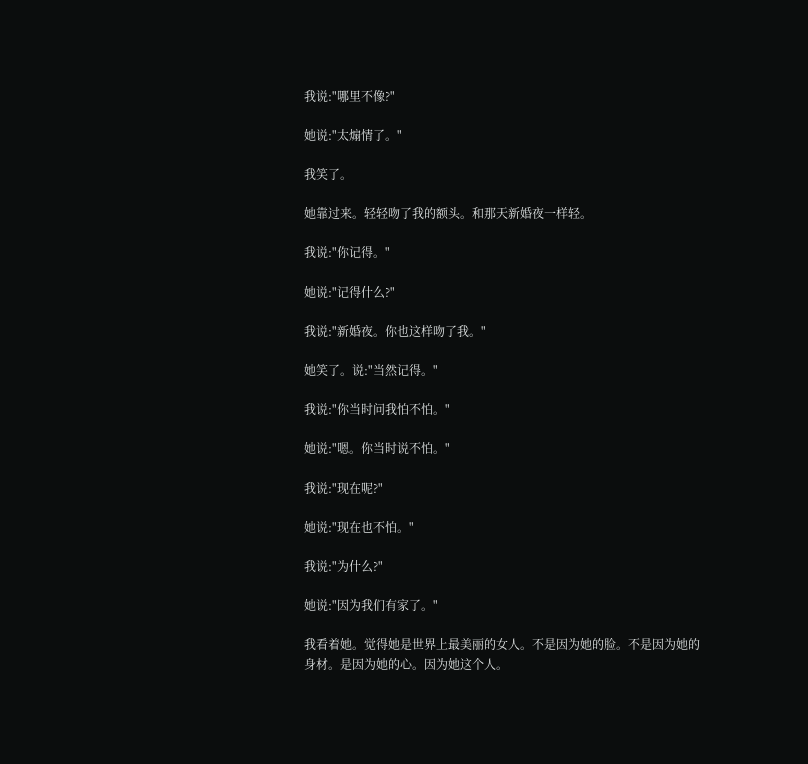我说:"哪里不像?"

她说:"太煽情了。"

我笑了。

她靠过来。轻轻吻了我的额头。和那天新婚夜一样轻。

我说:"你记得。"

她说:"记得什么?"

我说:"新婚夜。你也这样吻了我。"

她笑了。说:"当然记得。"

我说:"你当时问我怕不怕。"

她说:"嗯。你当时说不怕。"

我说:"现在呢?"

她说:"现在也不怕。"

我说:"为什么?"

她说:"因为我们有家了。"

我看着她。觉得她是世界上最美丽的女人。不是因为她的脸。不是因为她的身材。是因为她的心。因为她这个人。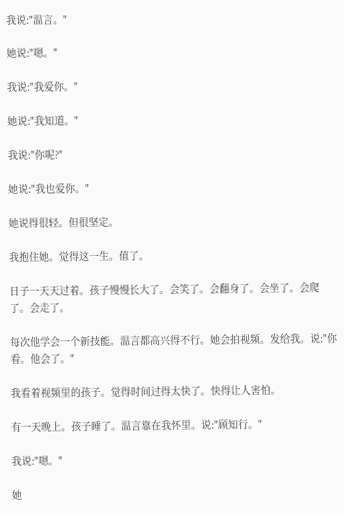我说:"温言。"

她说:"嗯。"

我说:"我爱你。"

她说:"我知道。"

我说:"你呢?"

她说:"我也爱你。"

她说得很轻。但很坚定。

我抱住她。觉得这一生。值了。

日子一天天过着。孩子慢慢长大了。会笑了。会翻身了。会坐了。会爬了。会走了。

每次他学会一个新技能。温言都高兴得不行。她会拍视频。发给我。说:"你看。他会了。"

我看着视频里的孩子。觉得时间过得太快了。快得让人害怕。

有一天晚上。孩子睡了。温言靠在我怀里。说:"顾知行。"

我说:"嗯。"

她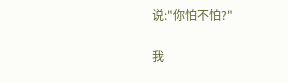说:"你怕不怕?"

我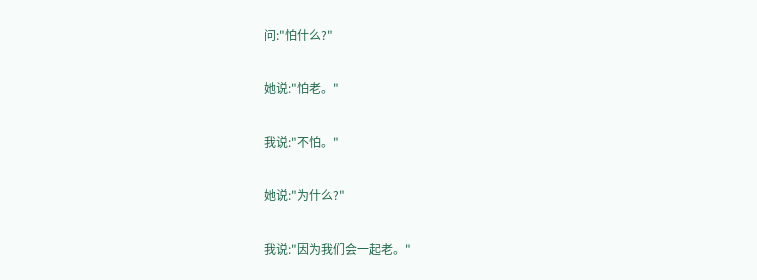问:"怕什么?"

她说:"怕老。"

我说:"不怕。"

她说:"为什么?"

我说:"因为我们会一起老。"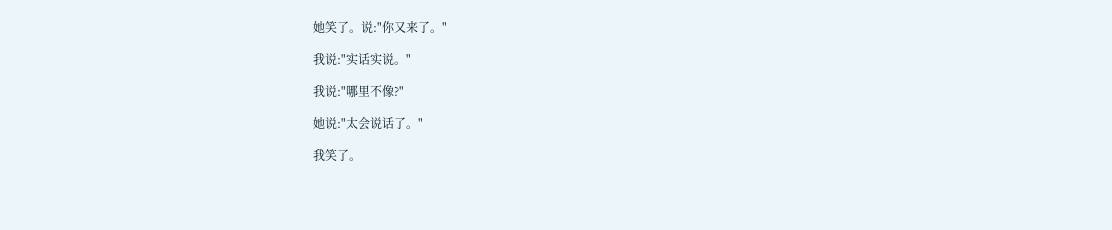她笑了。说:"你又来了。"

我说:"实话实说。"

我说:"哪里不像?"

她说:"太会说话了。"

我笑了。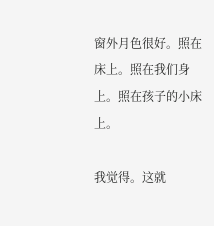窗外月色很好。照在床上。照在我们身上。照在孩子的小床上。

我觉得。这就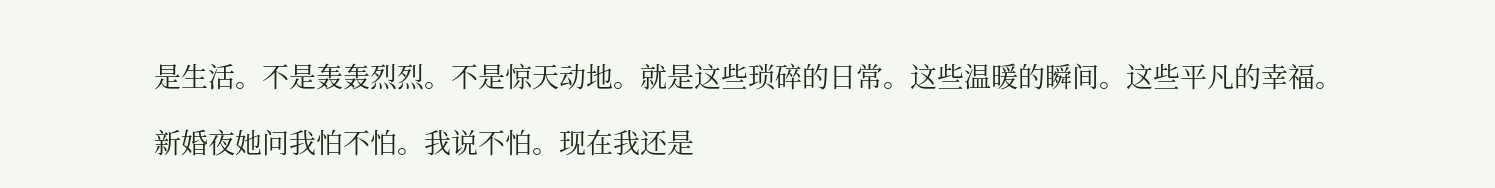是生活。不是轰轰烈烈。不是惊天动地。就是这些琐碎的日常。这些温暖的瞬间。这些平凡的幸福。

新婚夜她问我怕不怕。我说不怕。现在我还是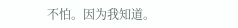不怕。因为我知道。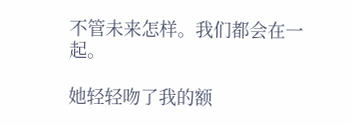不管未来怎样。我们都会在一起。

她轻轻吻了我的额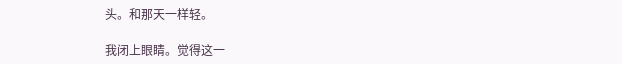头。和那天一样轻。

我闭上眼睛。觉得这一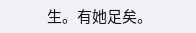生。有她足矣。